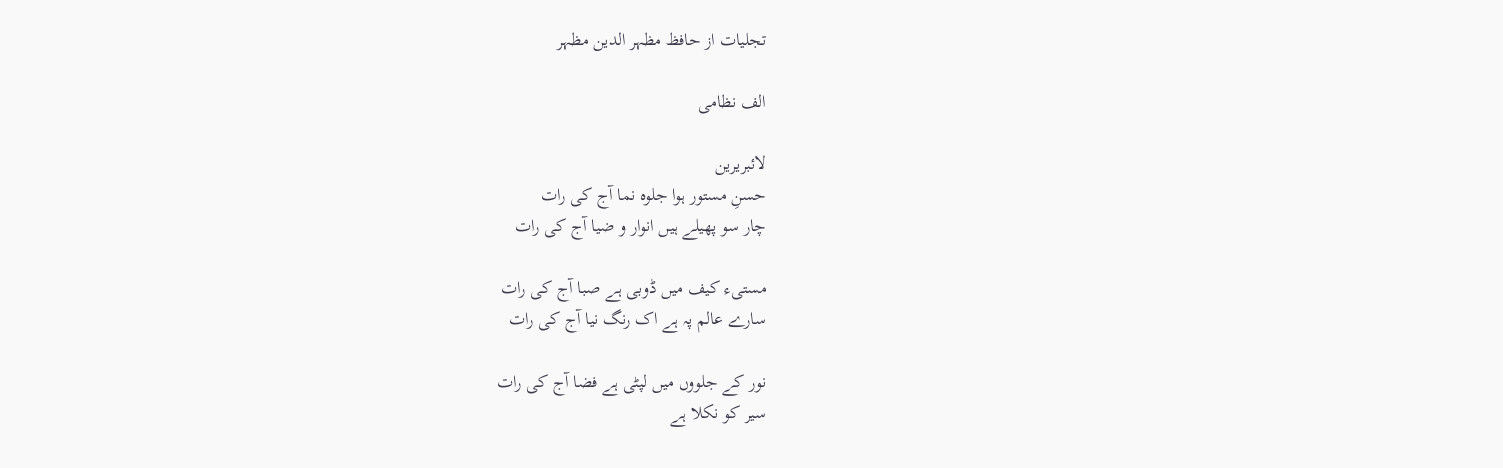تجلیات از حافظ مظہر الدین مظہر

الف نظامی

لائبریرین
حسنِ مستور ہوا جلوہ نما آج کی رات
چار سو پھیلے ہیں انوار و ضیا آج کی رات

مستیء کیف میں ڈوبی ہے صبا آج کی رات
سارے عالم پہ ہے اک رنگ نیا آج کی رات

نور کے جلووں میں لپٹی ہے فضا آج کی رات
سیر کو نکلا ہے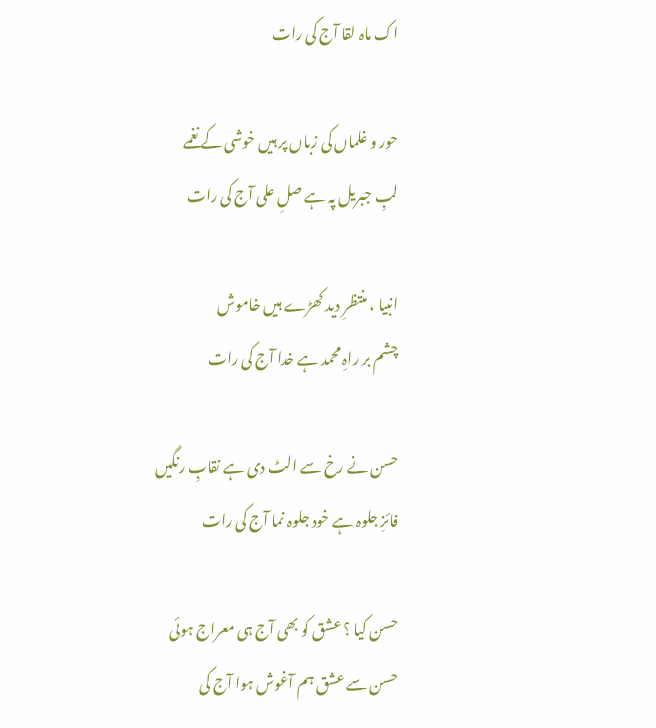اک ماہ لقا آج کی رات

حور و غلماں کی زباں پر ہیں خوشی کے نغمے
لبِ جبریل پہ ہے صلِ علی آج کی رات

انبیا ، منتظرِ دید کھڑے ہیں خاموش
چشم بر راہِ محمد ہے خدا آج کی رات

حسن نے رخ سے الٹ دی ہے نقابِ رنگیں
فائزِ جلوہ ہے خود جلوہ نما آج کی رات

حسن کیا ؟ عشق کو بھی آج ہی معراج ہوئی
حسن سے عشق ہم آغوش ہوا آج کی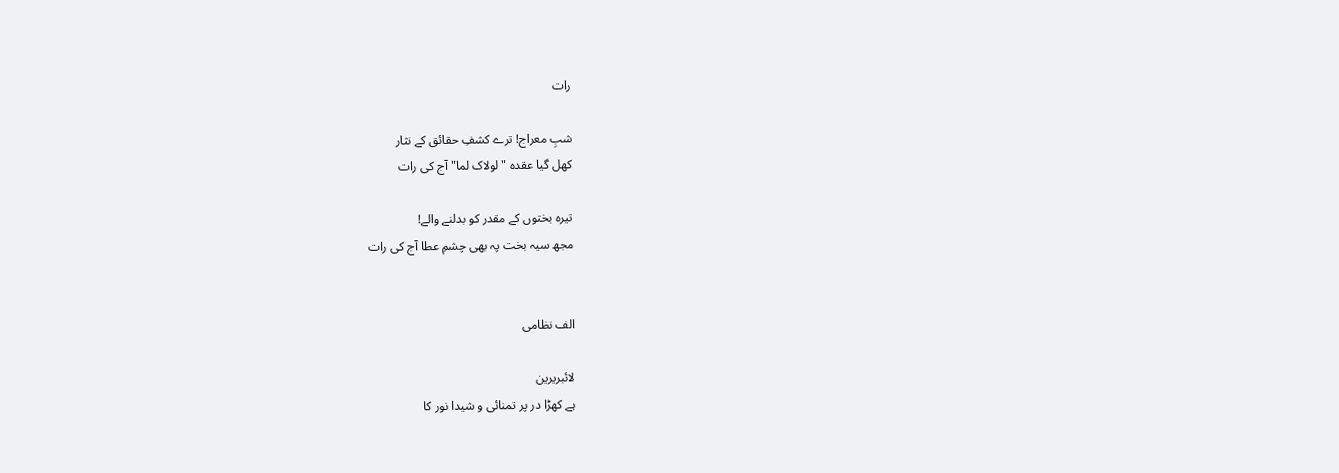رات

شبِ معراج! ترے کشفِ حقائق کے نثار
کھل گیا عقدہ "لولاک لما" آج کی رات

تیرہ بختوں کے مقدر کو بدلنے والے!
مجھ سیہ بخت پہ بھی چشمِ عطا آج کی رات


الف نظامی

لائبریرین
ہے کھڑا در پر تمنائی و شیدا نور کا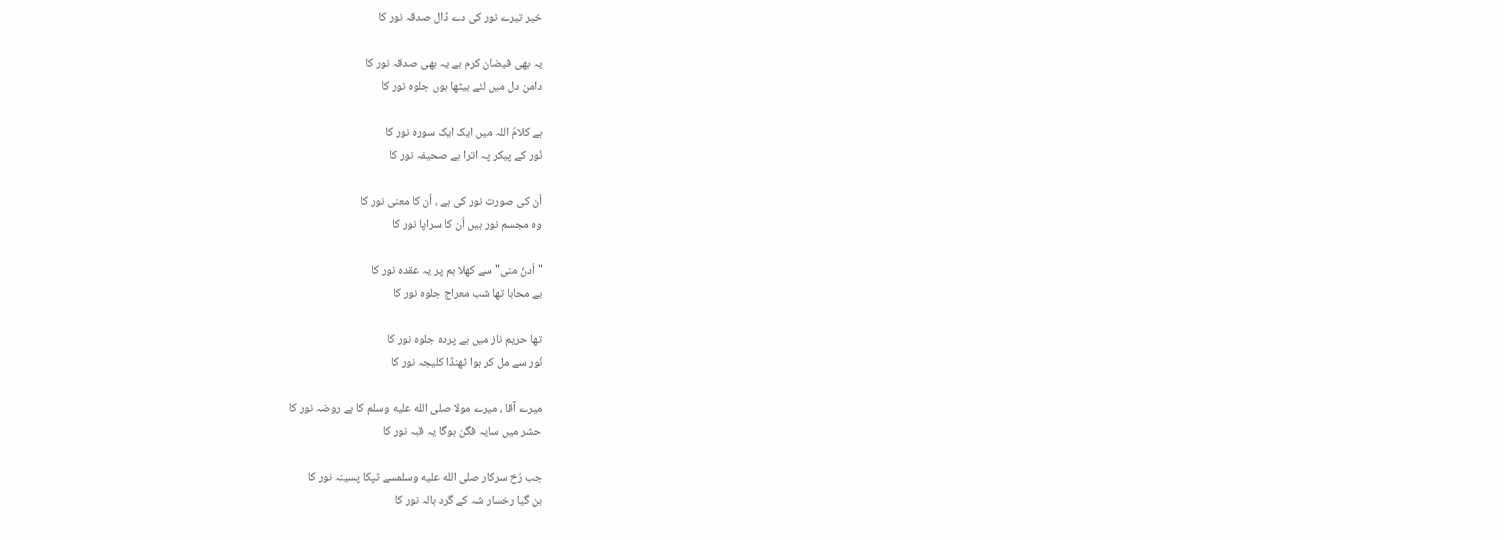خیر تیرے نور کی دے ڈال صدقہ نور کا

یہ بھی فیضان کرم ہے یہ بھی صدقہ نور کا
دامن دل میں لئے بیٹھا ہوں جلوہ نور کا

ہے کلامُ اللہ میں ایک ایک سورہ نور کا
نُور کے پیکر پہ اترا ہے صحیفہ نور کا

اُن کی صورت نور کی ہے ، اُن کا معنی نور کا
وہ مجسم نور ہیں اُن کا سراپا نور کا

"اُدنُ منی" سے کھلا ہم پر یہ عقدہ نور کا
بے محابا تھا شب معراج جلوہ نور کا

تھا حریم ناز میں بے پردہ جلوہ نور کا
نُور سے مل کر ہوا ٹھنڈا کلیجہ نور کا

میرے آقا ، میرے مولا صلى الله عليه وسلم کا ہے روضہ نور کا
حشر میں سایہ فگن ہوگا یہ قبہ نور کا

جب رُخ سرکار صلى الله عليه وسلمسے ٹپکا پسینہ نور کا
بن گیا رخسار شہ کے گرد ہالہ نور کا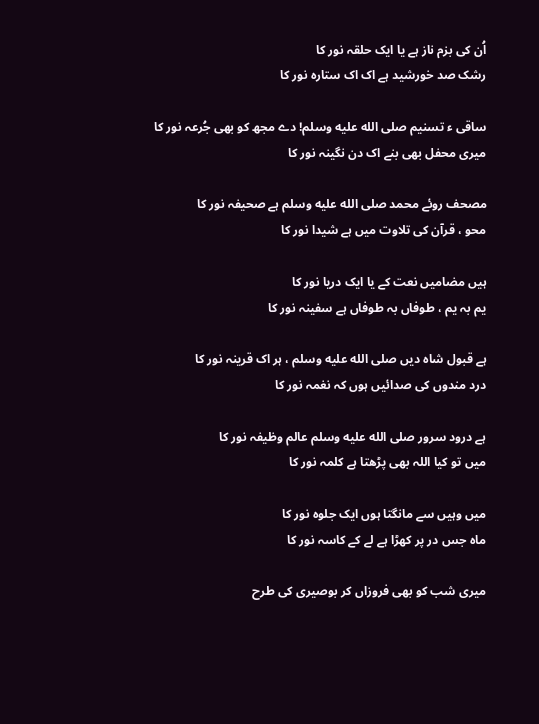اُن کی بزم ناز ہے یا ایک حلقہ نور کا
رشک صد خورشید ہے اک اک ستارہ نور کا

ساقی ء تسنیم صلى الله عليه وسلم! دے مجھ کو بھی جُرعہ نور کا
میری محفل بھی بنے اک دن نگینہ نور کا

مصحف روئے محمد صلى الله عليه وسلم ہے صحیفہ نور کا
محو ، قرآن کی تلاوت میں ہے شیدا نور کا

ہیں مضامیں نعت کے یا ایک دریا نور کا
یم بہ یم ، طوفاں بہ طوفاں ہے سفینہ نور کا

ہے قبول شاہ دیں صلى الله عليه وسلم ، ہر اک قرینہ نور کا
درد مندوں کی صدائیں ہوں کہ نغمہ نور کا

ہے درود سرور صلى الله عليه وسلم عالم وظیفہ نور کا
میں تو کیا اللہ بھی پڑھتا ہے کلمہ نور کا

میں وہیں سے مانگتا ہوں ایک جلوہ نور کا
ماہ جس در پر کھڑا ہے لے کے کاسہ نور کا

میری شب کو بھی فروزاں کر بوصیری کی طرح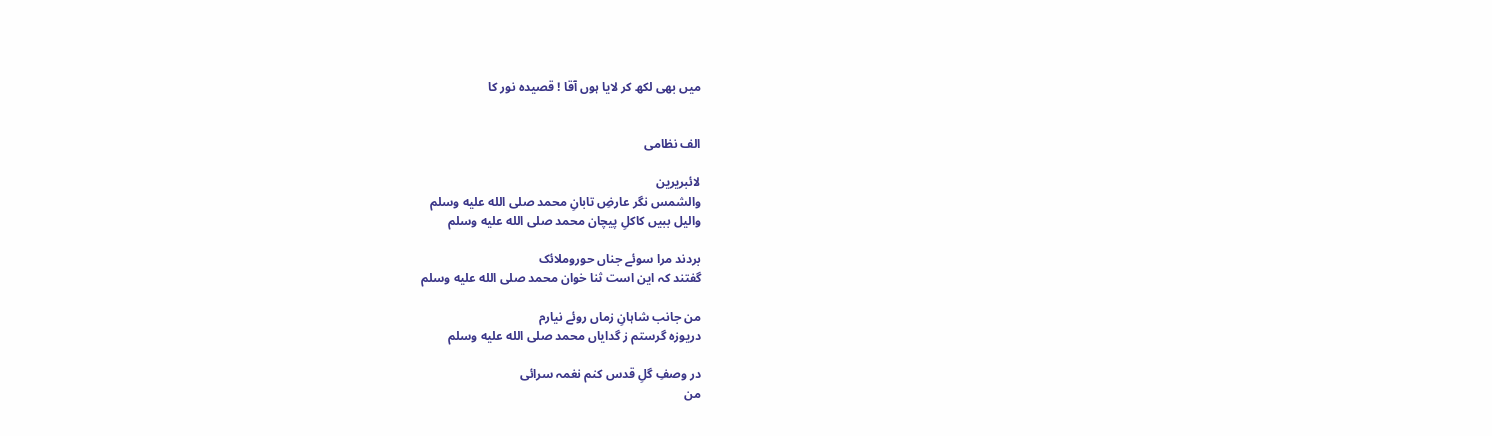میں بھی لکھ کر لایا ہوں آقا ! قصیدہ نور کا


الف نظامی

لائبریرین
والشمس نگر عارضِ تابانِ محمد صلى الله عليه وسلم
والیل ببیں کاکلِ پیچان محمد صلى الله عليه وسلم

بردند مرا سوئے جناں حوروملائک
گفتند کہ این است ثنا خوان محمد صلى الله عليه وسلم

من جانب شاہانِ زماں روئے نیارم
دریوزہ گرستم ز گدایاں محمد صلى الله عليه وسلم

در وصفِ گلِ قدس کنم نغمہ سرائی
من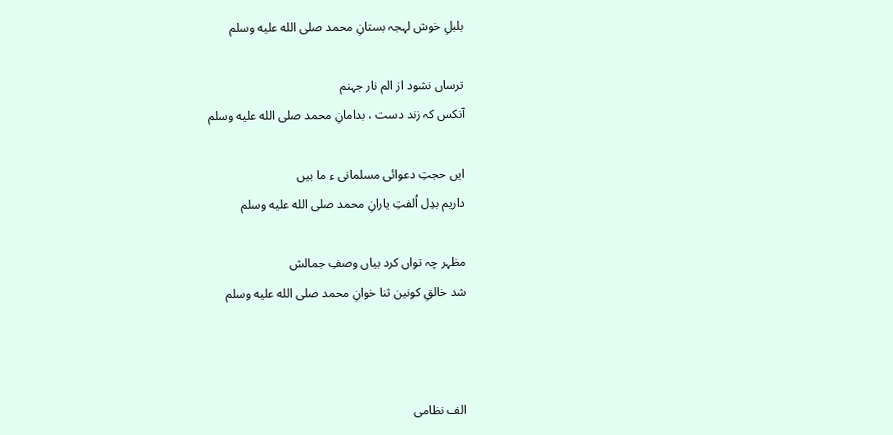بلبلِ خوش لہجہ بستانِ محمد صلى الله عليه وسلم

ترساں نشود از الم نار جہنم
آنکس کہ زند دست ، بدامانِ محمد صلى الله عليه وسلم

ایں حجتِ دعوائی مسلمانی ء ما بیں
داریم بدِل اُلفتِ یارانِ محمد صلى الله عليه وسلم

مظہر چہ تواں کرد بیاں وصفِ جمالش
شد خالقِ کونین ثنا خوانِ محمد صلى الله عليه وسلم



الف نظامی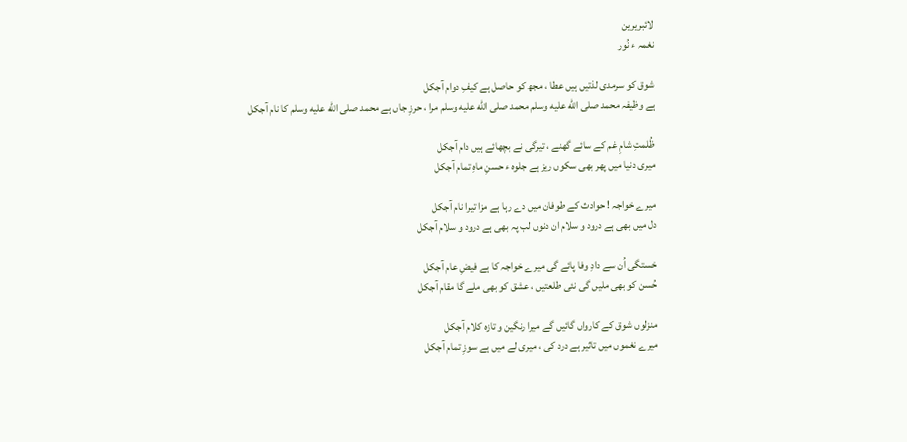لائبریرین
نغمہ ء نُور

شوق کو سرمدی لذتیں ہیں عطا ، مجھ کو حاصل ہے کیفِ دوام آجکل
ہے وظیفہ محمد صلى الله عليه وسلم محمد صلى الله عليه وسلم مرا ، حرزِ جاں ہے محمد صلى الله عليه وسلم کا نام آجکل

ظُلمتِ شامِ غم کے سائے گھنے ، تیرگی نے بچھائے ہیں دام آجکل
میری دنیا میں پھر بھی سکوں ریز ہے جلوہ ء حسنِ ماہِ تمام آجکل

میرے خواجہ ! حوادث کے طوفان میں دے رہا ہے مزا تیرا نام آجکل
دل میں بھی ہے درود و سلام ان دنوں لب پہ بھی ہے درود و سلام آجکل

خستگی اُن سے دادِ وفا پائے گی میرے خواجہ کا ہے فیضِ عام آجکل
حُسن کو بھی ملیں گی نئی طلعتیں ، عشق کو بھی ملے گا مقام آجکل

منزلوں شوق کے کارواں گائیں گے میرا رنگین و تازہ کلام آجکل
میرے نغموں میں تاثیر ہے درد کی ، میری لے میں ہے سوزِ تمام آجکل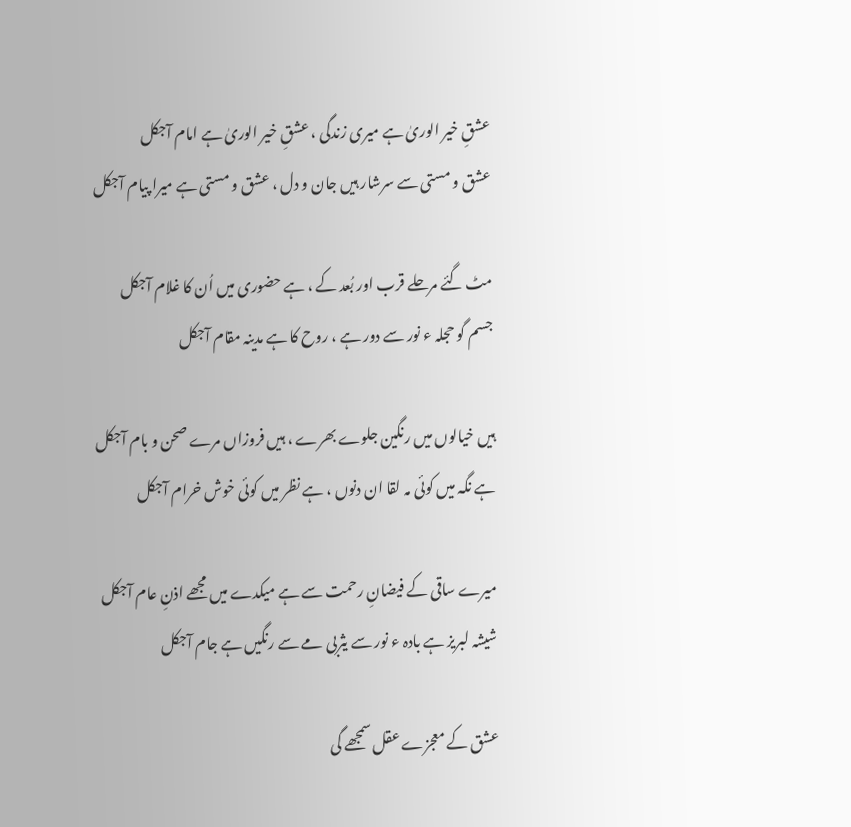عشقِ خیر الوریٰ ہے میری زندگی ، عشقِ خیر الوریٰ ہے امام آجکل
عشق و مستی سے سرشار ہیں جان و دل ، عشق و مستی ہے میرا پیام آجکل

مٹ گئے مرحلے قرب اور بُعد کے ، ہے حضوری میں اُن کا غلام آجکل
جسم گو حجلہ ء نور سے دور ہے ، روح کا ہے مدینہ مقام آجکل

ہیں خیالوں میں رنگین جلوے بھرے ، ہیں فروزاں مرے صحن و بام آجکل
ہے نگہ میں کوئی مہ لقا ان دنوں ، ہے نظر میں کوئی خوش خرام آجکل

میرے ساقی کے فیضانِ رحمت سے ہے میکدے میں مجھے اذنِ عام آجکل
شیشہ لبریز ہے بادہ ء نور سے یثربی مے سے رنگیں ہے جام آجکل

عشق کے معجزے عقل سمجھے گی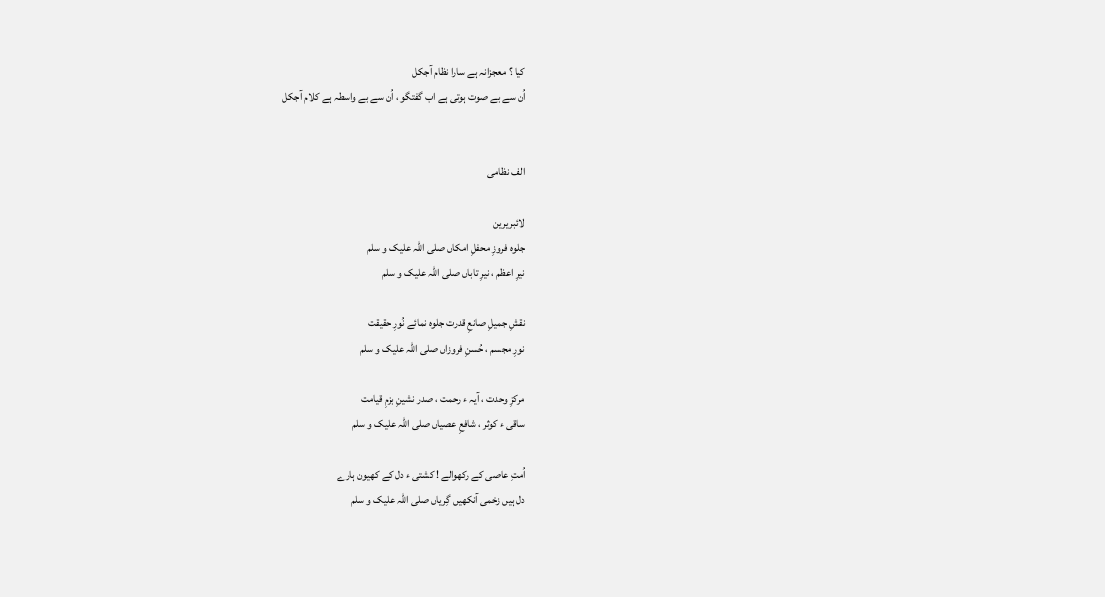کیا ؟ معجزانہ ہے سارا نظام آجکل
اُن سے بے صوت ہوتی ہے اب گفتگو ، اُن سے بے واسطہ ہے کلام آجکل


الف نظامی

لائبریرین
جلوہ فروزِ محفلِ امکاں صلی اللہ علیک و سلم
نیرِ اعظم ، نیرِ تاباں صلی اللہ علیک و سلم

نقشِ جمیلِ صانعِ قدرت جلوہ نمائے نُورِ حقیقت
نورِ مجسم ، حُسنِ فروزاں صلی اللہ علیک و سلم

مرکزِ وحدت ، آیہ ء رحمت ، صدر نشینِ بزمِ قیامت
ساقی ء کوثر ، شافعِ عصیاں صلی اللہ علیک و سلم

اُمتِ عاصی کے رکھوالے ! کشتی ء دل کے کھیون ہارے
دل ہیں زخمی آنکھیں گِریاں صلی اللہ علیک و سلم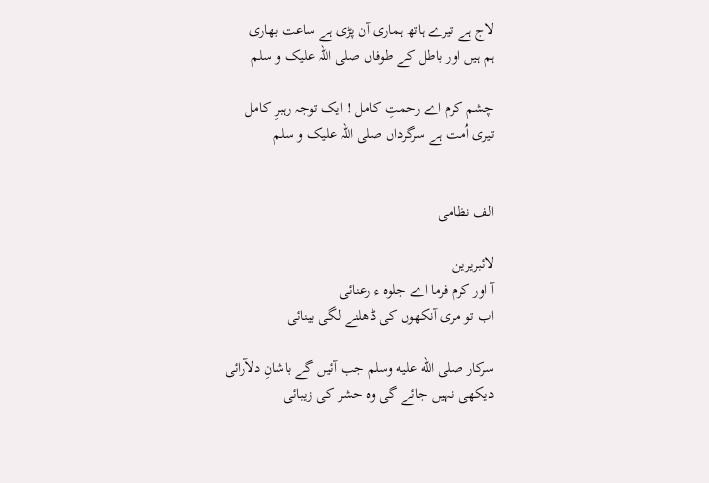لاج ہے تیرے ہاتھ ہماری آن پڑی ہے ساعت بھاری
ہم ہیں اور باطل کے طوفاں صلی اللہ علیک و سلم

چشم کرم اے رحمتِ کامل ! ایک توجہ رہبرِ کامل
تیری اُمت ہے سرگرداں صلی اللہ علیک و سلم


الف نظامی

لائبریرین
آ اور کرم فرما اے جلوہ ء رعنائی
اب تو مری آنکھوں کی ڈھلنے لگی بینائی

سرکار صلى الله عليه وسلم جب آئیں گے باشانِ دلآرائی
دیکھی نہیں جائے گی وہ حشر کی زیبائی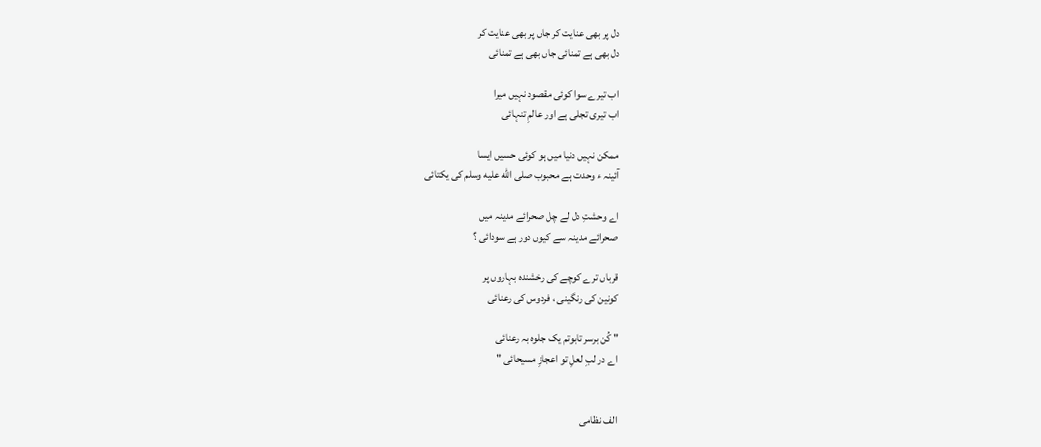دل پر بھی عنایت کر جاں پر بھی عنایت کر
دل بھی ہے تمنائی جاں بھی ہے تمنائی

اب تیرے سوا کوئی مقصود نہیں میرا
اب تیری تجلی ہے اور عالمِ تنہائی

ممکن نہیں دنیا میں ہو کوئی حسیں ایسا
آئینہ ء وحدت ہے محبوب صلى الله عليه وسلم کی یکتائی

اے وحشتِ دل لے چل صحرائے مدینہ میں
صحرائے مدینہ سے کیوں دور ہے سودائی ؟

قرباں ترے کوچے کی رخشندہ بہاروں پر
کونین کی رنگینی ، فردوس کی رعنائی

" کُن برسر تابوتم یک جلوہ بہ رعنائی
اے در لبِ لعلِ تو اعجازِ مسیحائی "


الف نظامی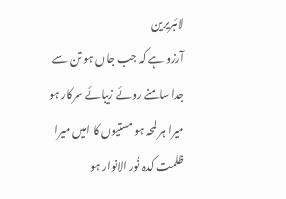لائبریرین
آرزو ہے کہ جب جاں ہو تن سے جدا سامنے روئے زیبائے سرکار ہو
میرا ہر لمحہ ہو مستیوں کا امیں میرا ظلمت کدہ نُور الانوار ہو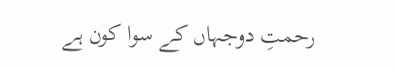رحمتِ دوجہاں کے سوا کون ہے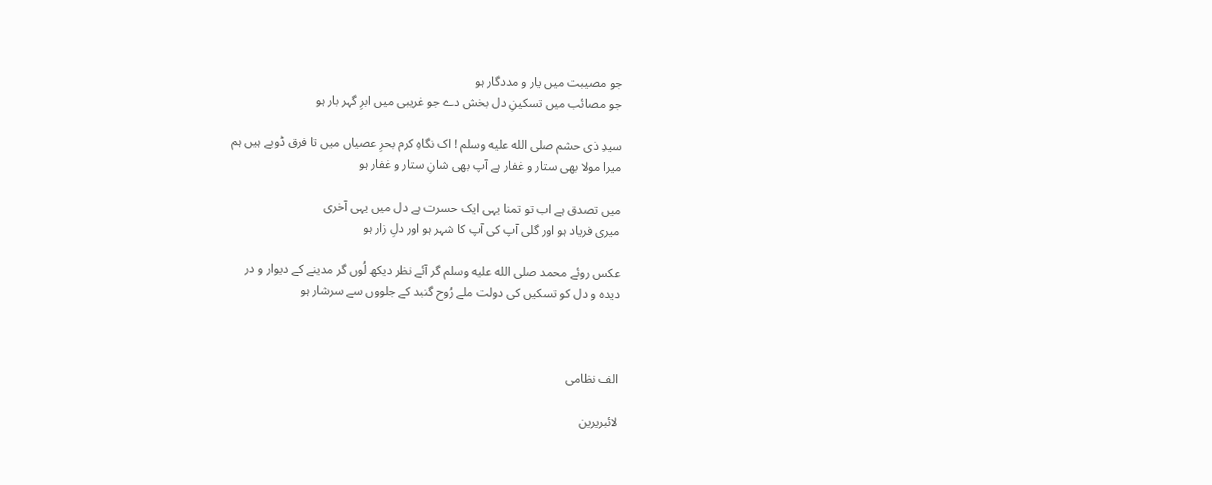جو مصیبت میں یار و مددگار ہو
جو مصائب میں تسکینِ دل بخش دے جو غریبی میں ابرِ گہر بار ہو

سیدِ ذی حشم صلى الله عليه وسلم ! اک نگاہِ کرم بحرِ عصیاں میں تا فرق ڈوبے ہیں ہم
میرا مولا بھی ستار و غفار ہے آپ بھی شانِ ستار و غفار ہو

میں تصدق ہے اب تو تمنا یہی ایک حسرت ہے دل میں یہی آخری
میری فریاد ہو اور گلی آپ کی آپ کا شہر ہو اور دلِ زار ہو

عکس روئے محمد صلى الله عليه وسلم گر آئے نظر دیکھ لُوں گر مدینے کے دیوار و در
دیدہ و دل کو تسکیں کی دولت ملے رُوح گنبد کے جلووں سے سرشار ہو



الف نظامی

لائبریرین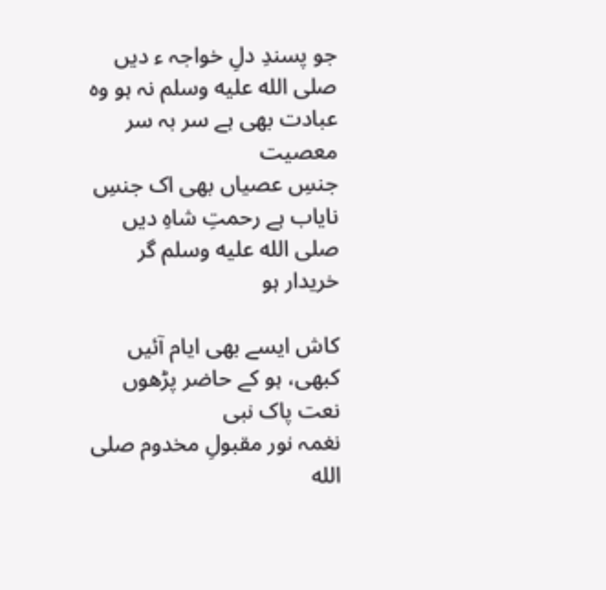جو پسندِ دلِ خواجہ ء دیں صلى الله عليه وسلم نہ ہو وہ عبادت بھی ہے سر بہ سر معصیت
جنسِ عصیاں بھی اک جنسِ نایاب ہے رحمتِ شاہِ دیں صلى الله عليه وسلم گر خریدار ہو

کاش ایسے بھی ایام آئیں کبھی، ہو کے حاضر پڑھوں نعت پاک نبی
نغمہ نور مقبولِ مخدوم صلى الله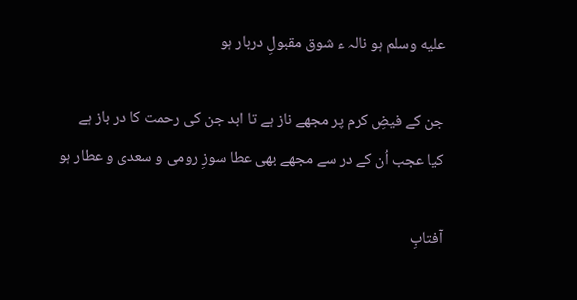عليه وسلم ہو نالہ ء شوق مقبولِ دربار ہو

جن کے فیضِ کرم پر مجھے ناز ہے تا ابد جن کی رحمت کا در باز ہے
کیا عجب اُن کے در سے مجھے بھی عطا سوزِ رومی و سعدی و عطار ہو

آفتابِ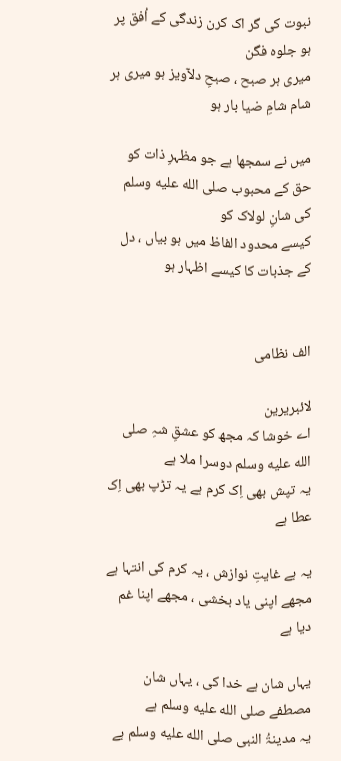نبوت کی گر اک کرن زندگی کے اُفق پر ہو جلوہ فگن
میری ہر صبح ، صبحِ دلآویز ہو میری ہر شام شامِ ضیا بار ہو

میں نے سمجھا ہے جو مظہرِ ذات کو حق کے محبوب صلى الله عليه وسلم کی شانِ لولاک کو
کیسے محدود الفاظ میں ہو بیاں ، دل کے جذبات کا کیسے اظہار ہو


الف نظامی

لائبریرین
اے خوشا کہ مجھ کو عشقِ شہِ صلى الله عليه وسلم دوسرا ملا ہے
یہ تپش بھی اِک کرم ہے یہ تڑپ بھی اِک عطا ہے

یہ ہے غایتِ نوازش ، یہ کرم کی انتہا ہے
مجھے اپنی یاد بخشی ، مجھے اپنا غم دیا ہے

یہاں شان ہے خدا کی ، یہاں شان مصطفے صلى الله عليه وسلم ہے
یہ مدینۃُ النبی صلى الله عليه وسلم ہے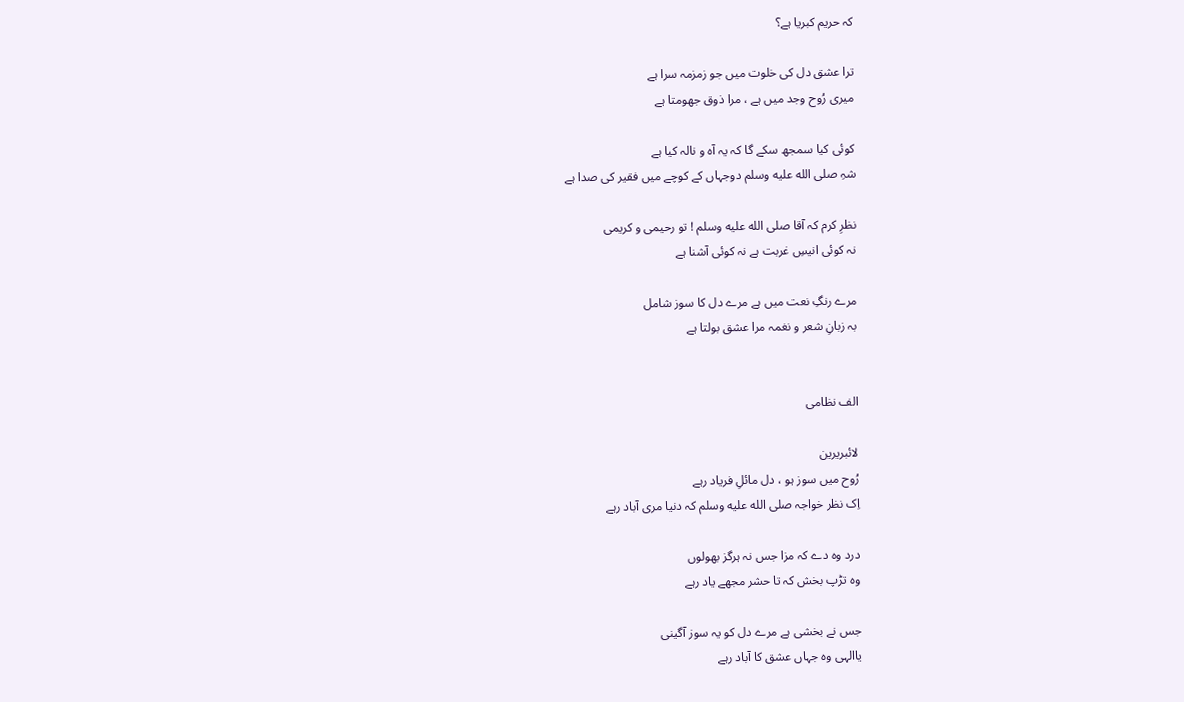کہ حریم کبریا ہے؟

ترا عشق دل کی خلوت میں جو زمزمہ سرا ہے
میری رُوح وجد میں ہے ، مرا ذوق جھومتا ہے

کوئی کیا سمجھ سکے گا کہ یہ آہ و نالہ کیا ہے
شہِ صلى الله عليه وسلم دوجہاں کے کوچے میں فقیر کی صدا ہے

نظرِ کرم کہ آقا صلى الله عليه وسلم ! تو رحیمی و کریمی
نہ کوئی انیسِ غربت ہے نہ کوئی آشنا ہے

مرے رنگِ نعت میں ہے مرے دل کا سوز شامل
بہ زبانِ شعر و نغمہ مرا عشق بولتا ہے


الف نظامی

لائبریرین
رُوح میں سوز ہو ، دل مائلِ فریاد رہے
اِک نظر خواجہ صلى الله عليه وسلم کہ دنیا مری آباد رہے

درد وہ دے کہ مزا جس نہ ہرگز بھولوں
وہ تڑپ بخش کہ تا حشر مجھے یاد رہے

جس نے بخشی ہے مرے دل کو یہ سوز آگینی
یاالہی وہ جہاں عشق کا آباد رہے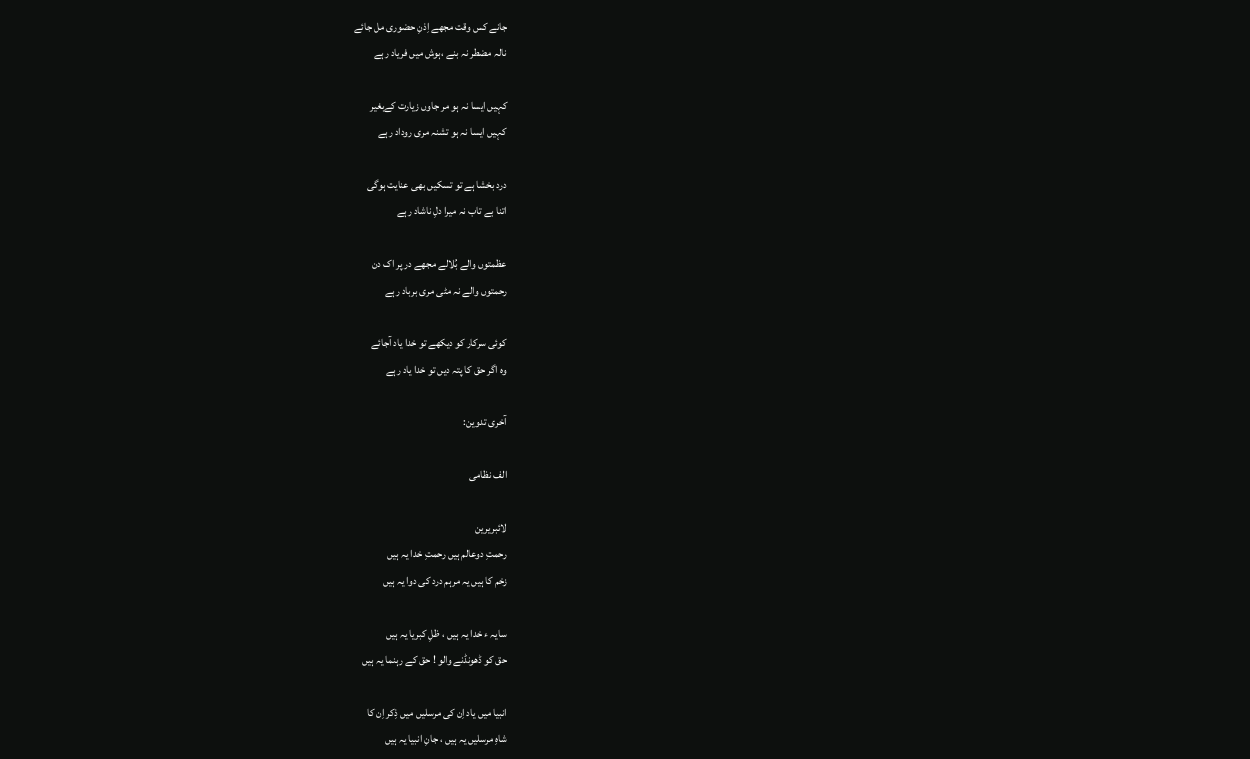جانے کس وقت مجھے اِذنِ حضوری مل جائے
نالہ مضطر نہ بنے ،ہوش میں فریاد رہے

کہیں ایسا نہ ہو مر جاوں زیارت کےبغیر
کہیں ایسا نہ ہو تشنہ مری روداد رہے

درد بخشا ہے تو تسکیں بھی عنایت ہوگی
اتنا بے تاب نہ میرا دلِ ناشاد رہے

عظمتوں والے بُلالے مجھے در پر اک دن
رحمتوں والے نہ مٹی مری برباد رہے

کوئی سرکار کو دیکھے تو خدا یاد آجائے
وہ اگر حق کا پتہ دیں تو خدا یاد رہے

آخری تدوین:

الف نظامی

لائبریرین
رحمتِ دوعالم ہیں رحمتِ خدا یہ ہیں
زخم کا ہیں یہ مرہم درد کی دوا یہ ہیں

سایہ ء خدا یہ ہیں ، ظلِ کبریا یہ ہیں
حق کو ڈھونڈنے والو ! حق کے رہنما یہ ہیں

انبیا میں یاد اِن کی مرسلیں میں ذِکر اِن کا
شاہِ مرسلیں یہ ہیں ، جانِ انبیا یہ ہیں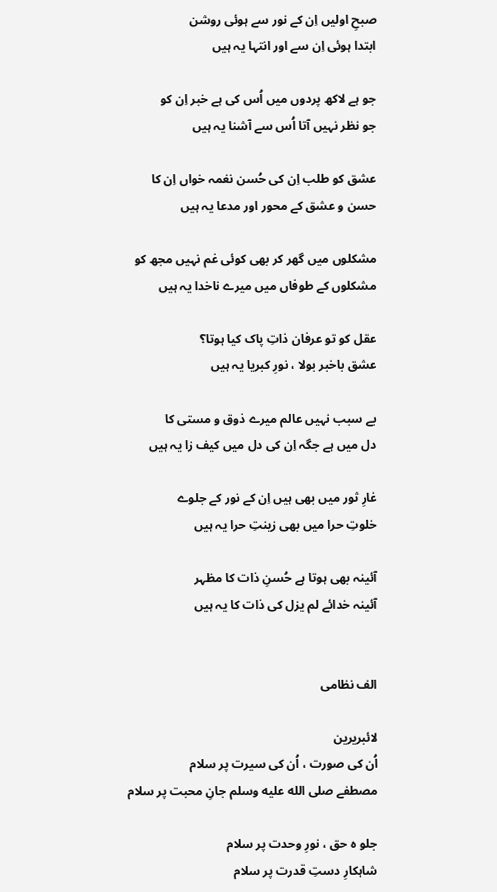صبحِ اولیں اِن کے نور سے ہوئی روشن
ابتدا ہوئی اِن سے اور انتہا یہ ہیں

جو ہے لاکھ پردوں میں اُس کی ہے خبر اِن کو
جو نظر نہیں آتا اُس سے آشنا یہ ہیں

عشق کو طلب اِن کی حُسن نغمہ خواں اِن کا
حسن و عشق کے محور اور مدعا یہ ہیں

مشکلوں میں گھر کر بھی کوئی غم نہیں مجھ کو
مشکلوں کے طوفاں میں میرے ناخدا یہ ہیں

عقل کو تو عرفان ذاتِ پاک کیا ہوتا؟
عشق باخبر بولا ، نورِ کبریا یہ ہیں

بے سبب نہیں عالم میرے ذوق و مستی کا
دل میں ہے جگہ اِن کی دل میں کیف زا یہ ہیں

غارِ ثور میں بھی ہیں اِن کے نور کے جلوے
خلوتِ حرا میں بھی زینتِ حرا یہ ہیں

آئینہ بھی ہوتا ہے حُسنِ ذات کا مظہر
آئینہ خدائے لم یزل کی ذات کا یہ ہیں


الف نظامی

لائبریرین
اُن کی صورت ، اُن کی سیرت پر سلام
مصطفے صلى الله عليه وسلم جانِ محبت پر سلام

جلو ہ حق ، نورِ وحدت پر سلام
شاہکارِ دستِ قدرت پر سلام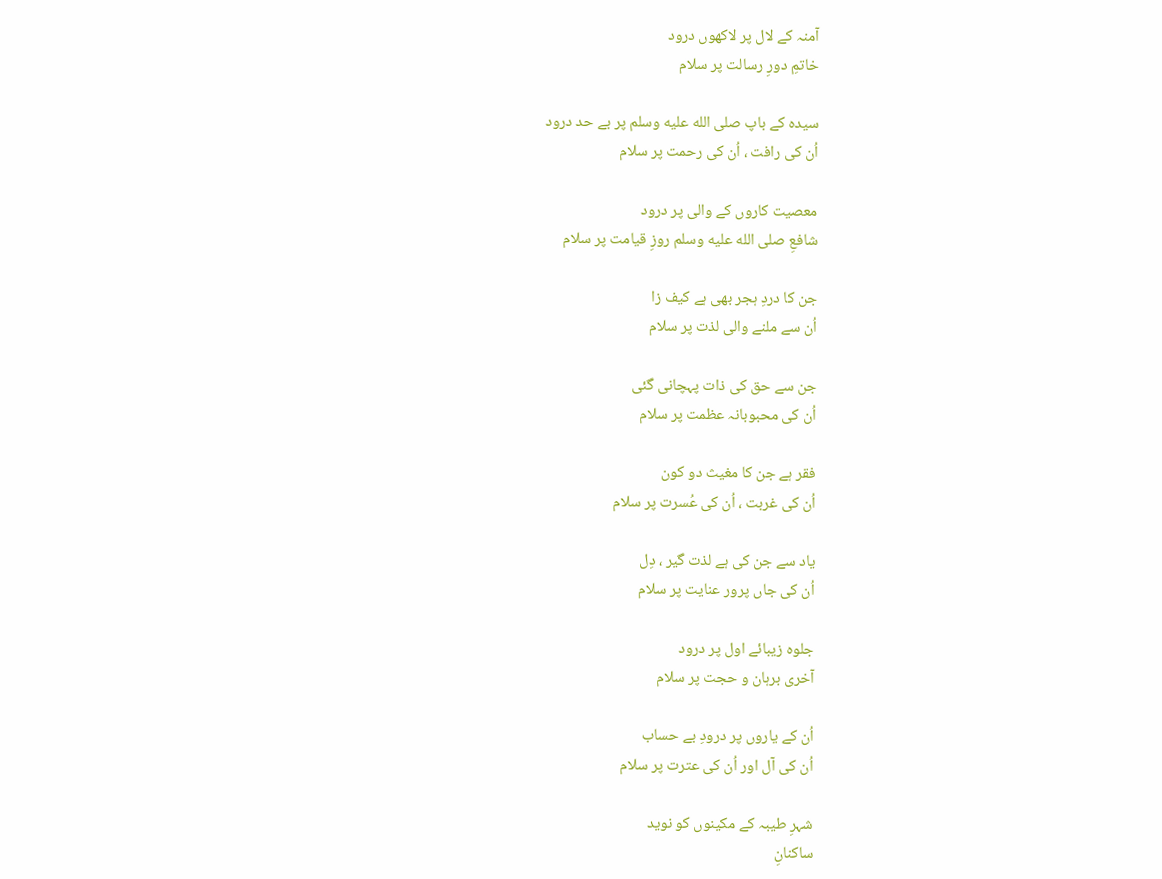آمنہ کے لال پر لاکھوں درود
خاتمِ دورِ رسالت پر سلام

سیدہ کے باپ صلى الله عليه وسلم پر بے حد درود
اُن کی رافت ، اُن کی رحمت پر سلام

معصیت کاروں کے والی پر درود
شافعِ صلى الله عليه وسلم روزِ قیامت پر سلام

جن کا دردِ ہجر بھی ہے کیف زا
اُن سے ملنے والی لذت پر سلام

جن سے حق کی ذات پہچانی گئی
اُن کی محبوبانہ عظمت پر سلام

فقر ہے جن کا مغیث دو کون
اُن کی غربت ، اُن کی عُسرت پر سلام

یاد سے جن کی ہے لذت گیر ، دِل
اُن کی جاں پرور عنایت پر سلام

جلوہ زیبائے اول پر درود
آخری برہان و حجت پر سلام

اُن کے یاروں پر درودِ بے حساب
اُن کی آل اور اُن کی عترت پر سلام

شہرِ طیبہ کے مکینوں کو نوید
ساکنانِ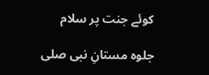کوئے جنت پر سلام

جلوہ مستانِ نبی صلى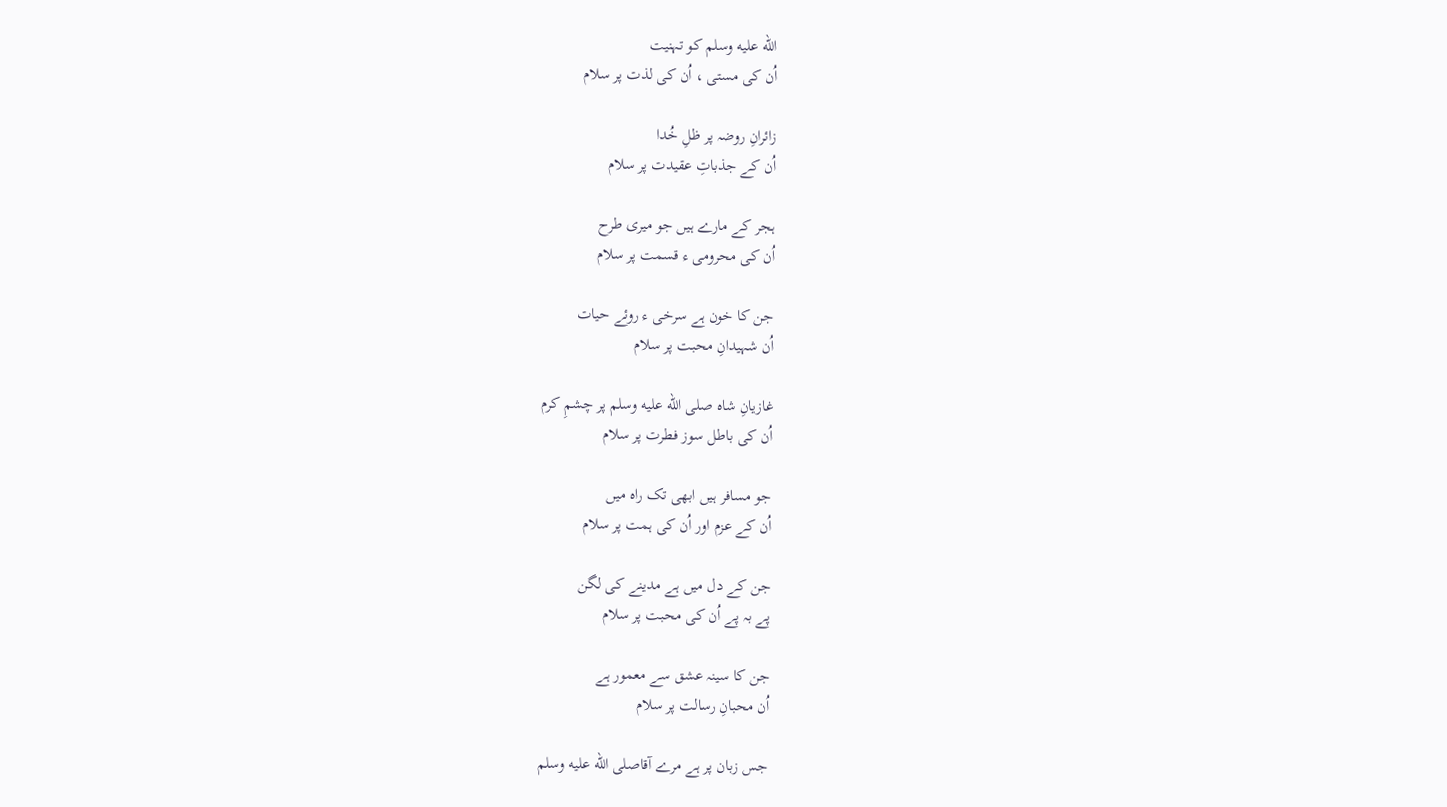الله عليه وسلم کو تہنیت
اُن کی مستی ، اُن کی لذت پر سلام

زائرانِ روضہ پر ظلِ خُدا
اُن کے جذباتِ عقیدت پر سلام

ہجر کے مارے ہیں جو میری طرح
اُن کی محرومی ء قسمت پر سلام

جن کا خون ہے سرخی ء روئے حیات
اُن شہیدانِ محبت پر سلام

غازیانِ شاہ صلى الله عليه وسلم پر چشمِ کرم
اُن کی باطل سوز فطرت پر سلام

جو مسافر ہیں ابھی تک راہ میں
اُن کے عزم اور اُن کی ہمت پر سلام

جن کے دل میں ہے مدینے کی لگن
پے بہ پے اُن کی محبت پر سلام

جن کا سینہ عشق سے معمور ہے
اُن محبانِ رسالت پر سلام

جس زبان پر ہے مرے آقاصلى الله عليه وسلم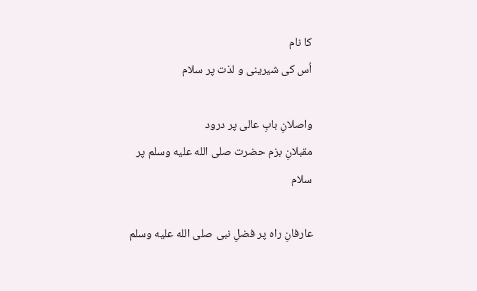کا نام
اُس کی شیرینی و لذت پر سلام

واصلانِ بابِ عالی پر درود
مقبلانِ بزم حضرت صلى الله عليه وسلم پر سلام

عارفانِ راہ پر فضلِ نبی صلى الله عليه وسلم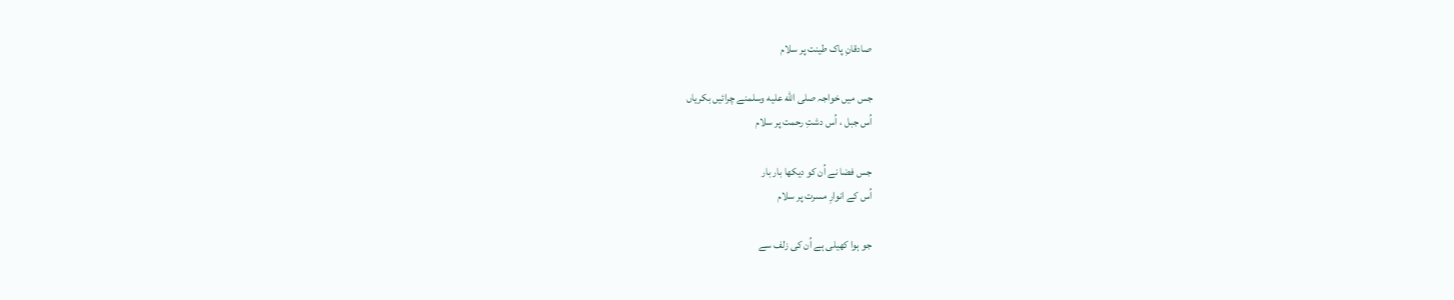صادقانِ پاک طینت پر سلام

جس میں خواجہ صلى الله عليه وسلمنے چرائیں بکریاں
اُس جبل ، اُس دشتِ رحمت پر سلام

جس فضا نے اُن کو دیکھا بار بار
اُس کے انوارِ مسرت پر سلام

جو ہوا کھیلی ہے اُن کی زلف سے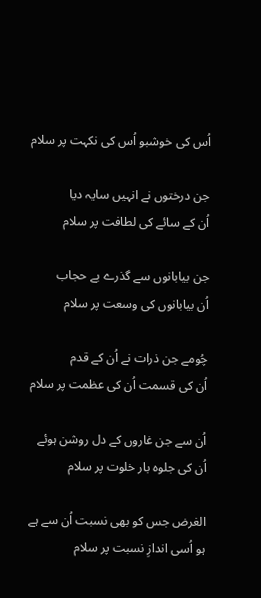اُس کی خوشبو اُس کی نکہت پر سلام

جن درختوں نے انہیں سایہ دیا
اُن کے سائے کی لطافت پر سلام

جن بیابانوں سے گذرے بے حجاب
اُن بیابانوں کی وسعت پر سلام

چُومے جن ذرات نے اُن کے قدم
اُن کی قسمت اُن کی عظمت پر سلام

اُن سے جن غاروں کے دل روشن ہوئے
اُن کی جلوہ بار خلوت پر سلام

الغرض جس کو بھی نسبت اُن سے ہے
ہو اُسی اندازِ نسبت پر سلام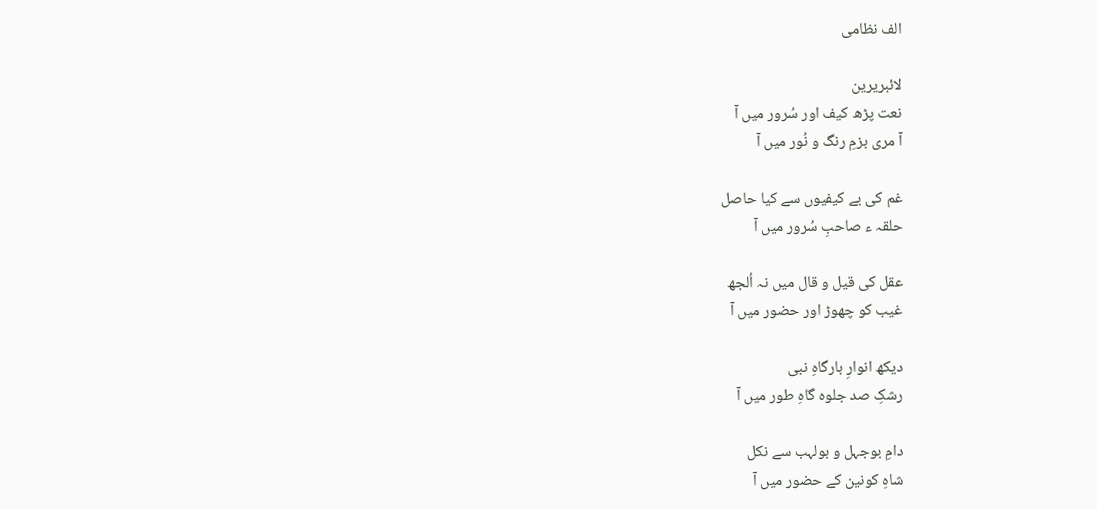الف نظامی

لائبریرین
نعت پڑھ کیف اور سُرور میں آ
آ مری بزمِ رنگ و نُور میں آ

غم کی بے کیفیوں سے کیا حاصل
حلقہ ء صاحبِ سُرور میں آ

عقل کی قیل و قال میں نہ اُلجھ
غیب کو چھوڑ اور حضور میں آ

دیکھ انوارِ بارگاہِ نبی
رشکِ صد جلوہ گاہِ طور میں آ

دامِ بوجہل و بولہب سے نکل
شاہِ کونین کے حضور میں آ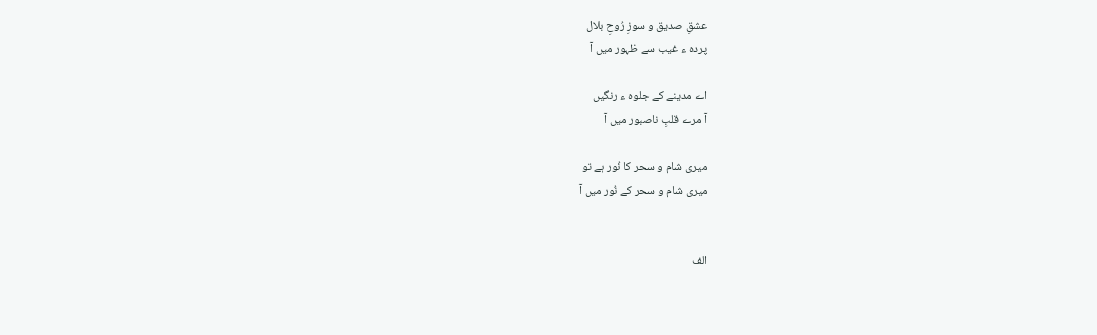عشقِ صدیق و سوزِ رُوحِ بلال
پردہ ء غیب سے ظہور میں آ

اے مدینے کے جلوہ ء رنگیں
آ مرے قلبِ ناصبور میں آ

میری شام و سحر کا نُور ہے تو
میری شام و سحر کے نُور میں آ


الف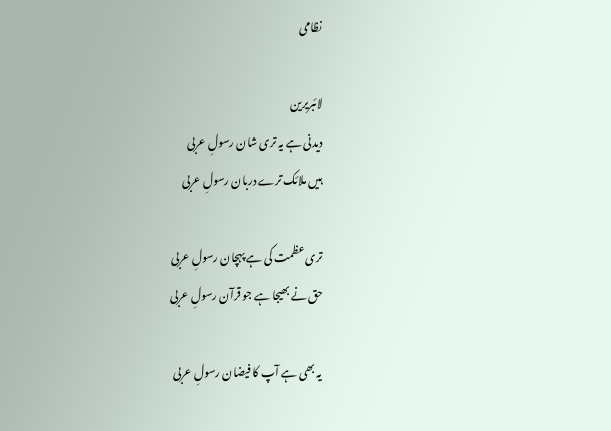نظامی

لائبریرین
دیدنی ہے یہ تری شان رسولِ عربی
ہیں ملائک ترے دربان رسولِ عربی

تری عظمت کی ہے پہچان رسولِ عربی
حق نے بھیجا ہے جو قرآن رسولِ عربی

یہ بھی ہے آپ کا فیضان رسولِ عربی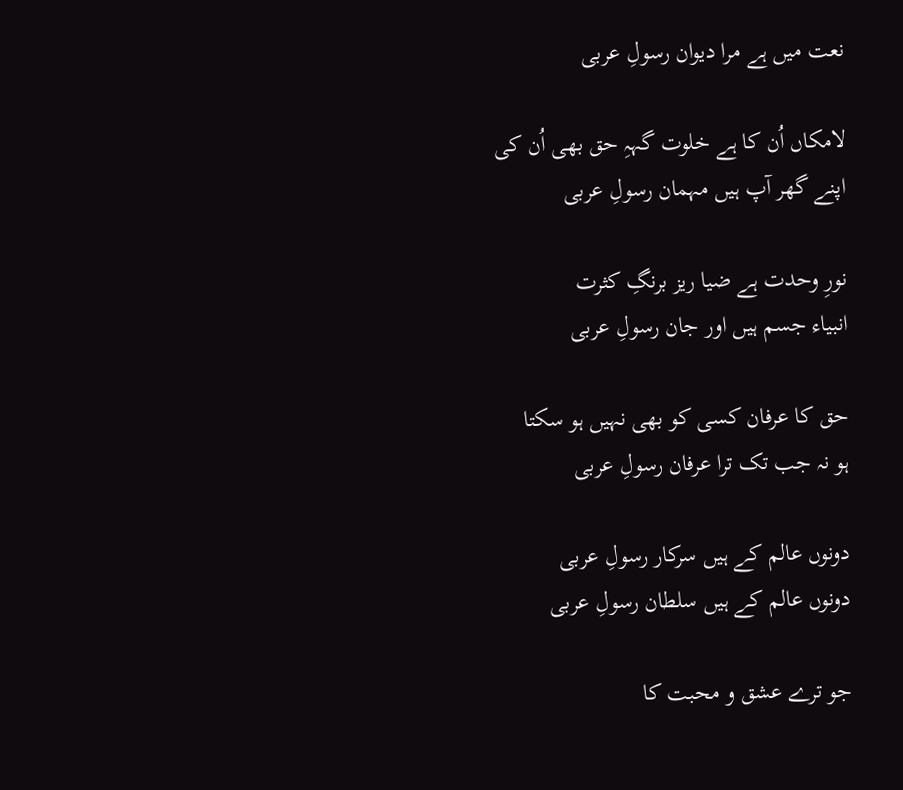نعت میں ہے مرا دیوان رسولِ عربی

لامکاں اُن کا ہے خلوت گہہِ حق بھی اُن کی
اپنے گھر آپ ہیں مہمان رسولِ عربی

نورِ وحدت ہے ضیا ریز برنگِ کثرت
انبیاء جسم ہیں اور جان رسولِ عربی

حق کا عرفان کسی کو بھی نہیں ہو سکتا
ہو نہ جب تک ترا عرفان رسولِ عربی

دونوں عالم کے ہیں سرکار رسولِ عربی
دونوں عالم کے ہیں سلطان رسولِ عربی

جو ترے عشق و محبت کا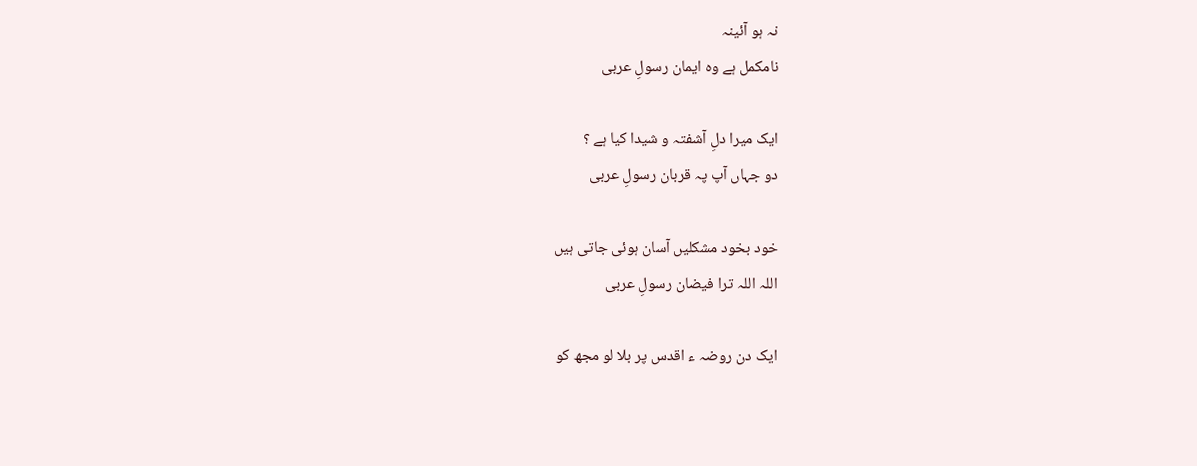نہ ہو آئینہ
نامکمل ہے وہ ایمان رسولِ عربی

ایک میرا دلِ آشفتہ و شیدا کیا ہے ؟
دو جہاں آپ پہ قربان رسولِ عربی

خود بخود مشکلیں آسان ہوئی جاتی ہیں
اللہ اللہ ترا فیضان رسولِ عربی

ایک دن روضہ ء اقدس پر بلا لو مجھ کو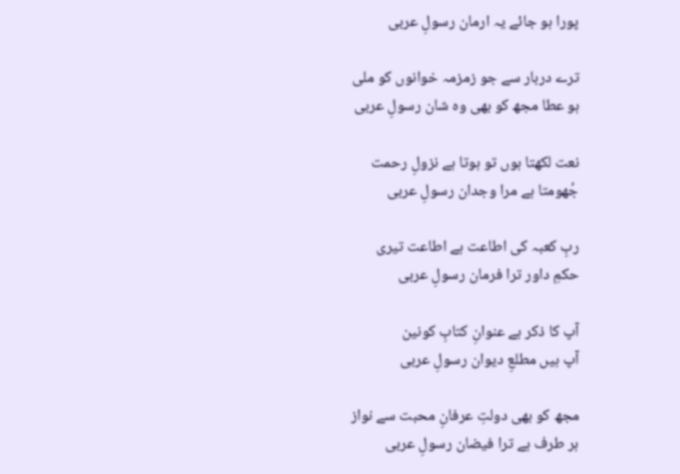پورا ہو جائے یہ ارمان رسولِ عربی

ترے دربار سے جو زمزمہ خوانوں کو ملی
ہو عطا مجھ کو بھی وہ شان رسولِ عربی

نعت لکھتا ہوں تو ہوتا ہے نزولِ رحمت
جُھومتا ہے مرا وجدان رسولِ عربی

ربِ کعبہ کی اطاعت ہے اطاعت تیری
حکمِ داور ترا فرمان رسولِ عربی

آپ کا ذکر ہے عنوانِ کتابِ کونین
آپ ہیں مطلعِ دیوان رسولِ عربی

مجھ کو بھی دولتِ عرفانِ محبت سے نواز
ہر طرف ہے ترا فیضان رسولِ عربی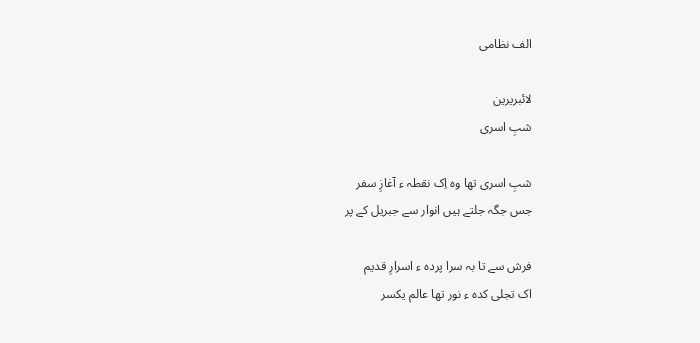الف نظامی

لائبریرین
شبِ اسری

شبِ اسری تھا وہ اِک نقطہ ء آغازِ سفر
جس جگہ جلتے ہیں انوار سے جبریل کے پر

فرش سے تا بہ سرا پردہ ء اسرارِ قدیم
اک تجلی کدہ ء نور تھا عالم یکسر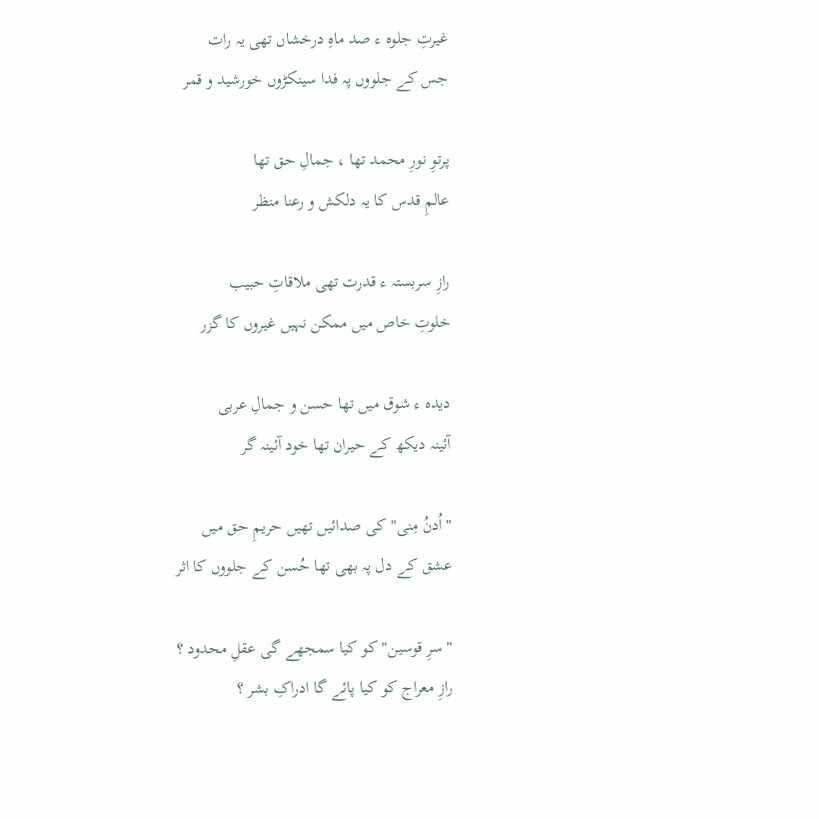غیرتِ جلوہ ء صد ماہِ درخشاں تھی یہ رات
جس کے جلووں پہ فدا سینکڑوں خورشید و قمر

پرتوِ نورِ محمد تھا ، جمالِ حق تھا
عالمِ قدس کا یہ دلکش و رعنا منظر

رازِ سربستہ ء قدرت تھی ملاقاتِ حبیب
خلوتِ خاص میں ممکن نہیں غیروں کا گزر

دیدہ ء شوق میں تھا حسن و جمالِ عربی
آئینہ دیکھ کے حیران تھا خود آئینہ گر

"اُدنُ مِنی" کی صدائیں تھیں حریمِ حق میں
عشق کے دل پہ بھی تھا حُسن کے جلووں کا اثر

"سرِ قوسین" کو کیا سمجھے گی عقلِ محدود ؟
رازِ معراج کو کیا پائے گا ادراکِ بشر ؟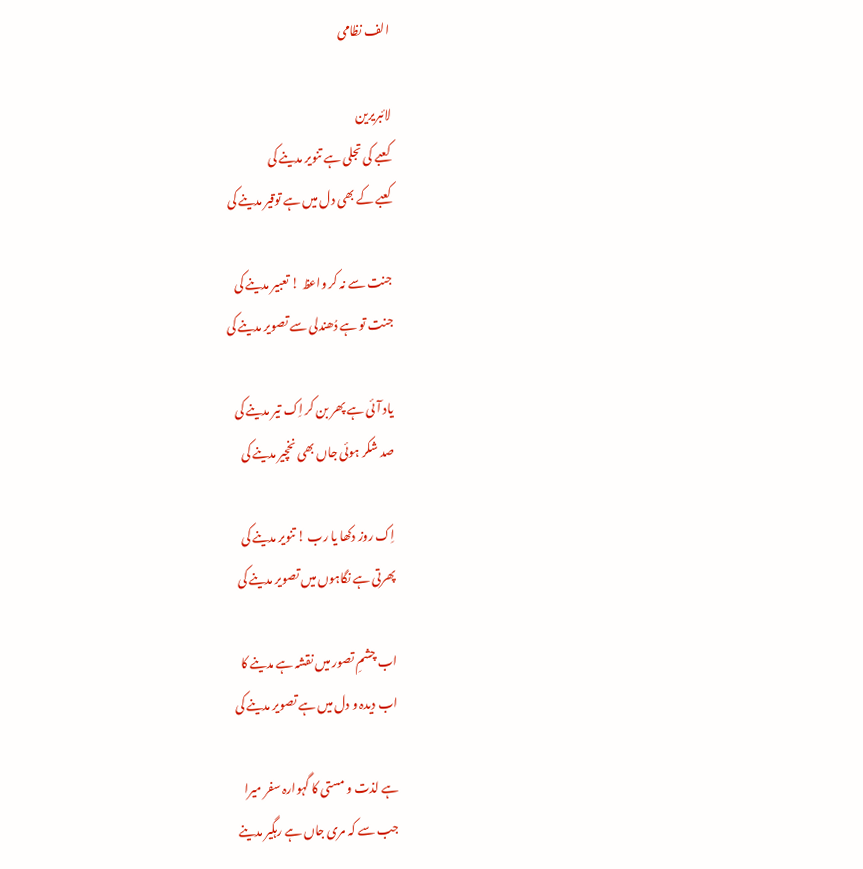الف نظامی

لائبریرین
کعبے کی تجلی ہے تنویر مدینے کی
کعبے کے بھی دل میں ہے توقیر مدینے کی

جنت سے نہ کر واعظ ! تعبیر مدینے کی
جنت تو ہے دُھندلی سے تصویر مدینے کی

یاد آئی ہے پھر بن کر اِک تیر مدینے کی
صد شکر ہوئی جاں بھی نخچیر مدینے کی

اِک روز دکھا یا رب ! تنویر مدینے کی
پھرتی ہے نگاہوں میں تصویر مدینے کی

اب چشمِ تصور میں نقشہ ہے مدینے کا
اب دیدہ و دل میں ہے تصویر مدینے کی

ہے لذت و مستی کا گہوارہ سفر میرا
جب سے کہ مری جاں ہے رہگیر مدینے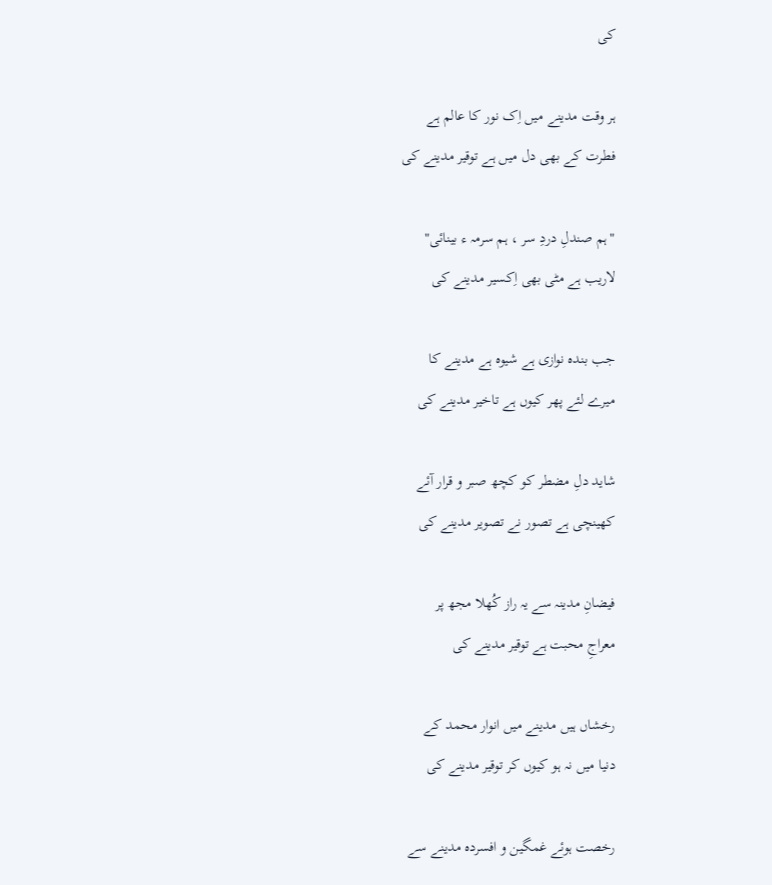کی

ہر وقت مدینے میں اِک نور کا عالم ہے
فطرت کے بھی دل میں ہے توقیر مدینے کی

"ہم صندلِ دردِ سر ، ہم سرمہ ء بینائی"
لاریب ہے مٹی بھی اِکسیر مدینے کی

جب بندہ نوازی ہے شیوہ ہے مدینے کا
میرے لئے پھر کیوں ہے تاخیر مدینے کی

شاید دلِ مضطر کو کچھ صبر و قرار آئے
کھینچی ہے تصور نے تصویر مدینے کی

فیضانِ مدینہ سے یہ راز کُھلا مجھ پر
معراجِ محبت ہے توقیر مدینے کی

رخشاں ہیں مدینے میں انوار محمد کے
دنیا میں نہ ہو کیوں کر توقیر مدینے کی

رخصت ہوئے غمگین و افسردہ مدینے سے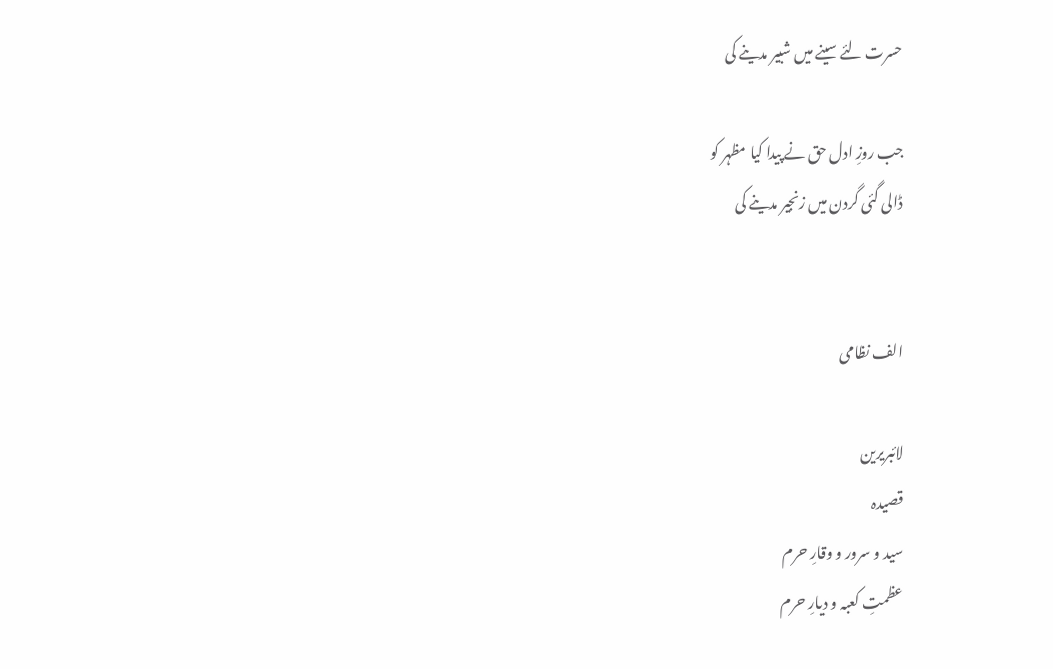حسرت لئے سینے میں شبیر مدینے کی

جب روزِ ادل حق نے پیدا کیا مظہر کو
ڈالی گئی گردن میں زنجیر مدینے کی


الف نظامی

لائبریرین
قصیدہ
سید و سرور و وقارِ حرم
عظمتِ کعبہ و دیارِ حرم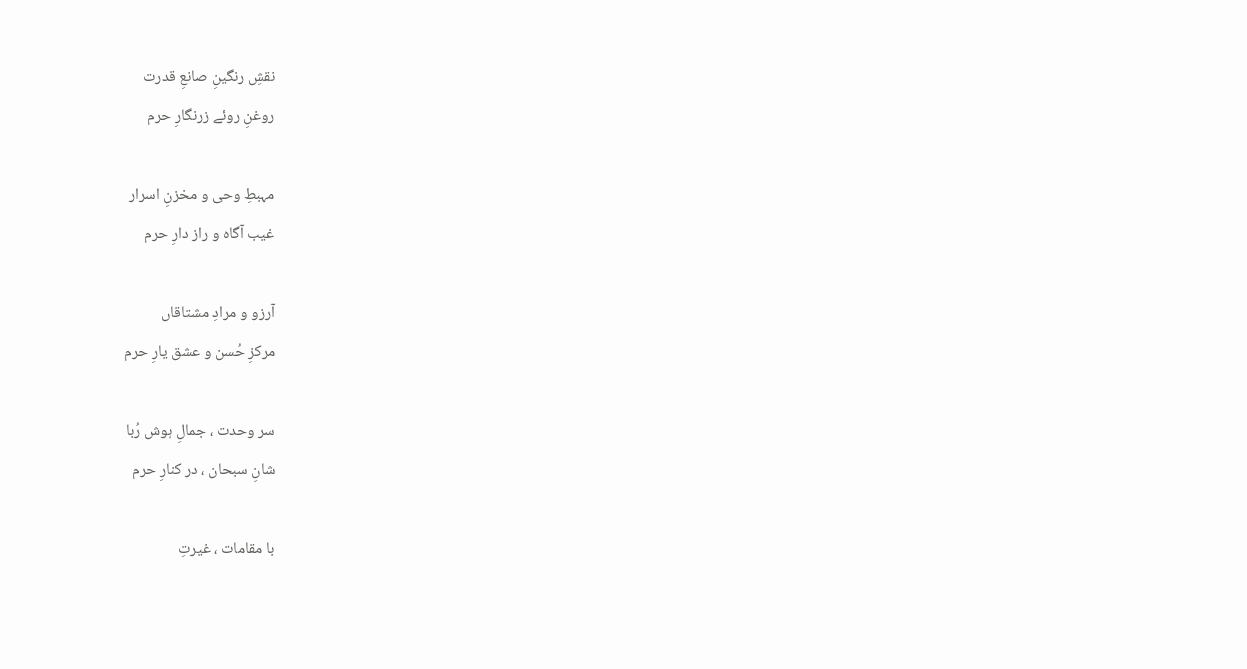نقشِ رنگینِ صانعِ قدرت
روغنِ روئے زرنگارِ حرم

مہبطِ وحی و مخزنِ اسرار
غیب آگاہ و راز دارِ حرم

آرزو و مرادِ مشتاقاں
مرکزِ حُسن و عشق یارِ حرم

سر وحدت ، جمالِ ہوش رُبا
شانِ سبحان ، در کنارِ حرم

با مقامات ، غیرتِ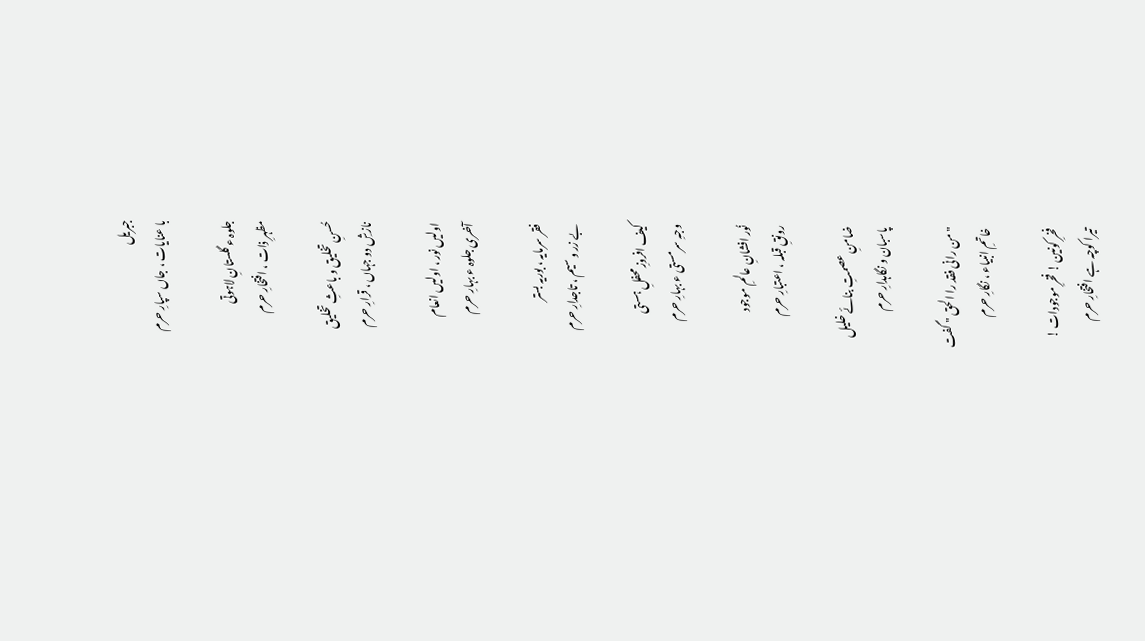جبریل
با عنایات ، جاں سپارِ حرم

جلوہ ء گلستانِ لاہوتی
مظہرِ ذات ، افتخارِ حرم

حُسنِ تخلیق و باعثِ تخلیق
نازشِ دو جہاں ، قرارِ حرم

اولیں نور ، اولیں انعام
آخری جلوہ ء بہارِ حرم

فقر سرمایہ ، بوریہ بستر
بے زر و سیم ، تاجدارِ حرم

کیف افروزِ محفلِ ہستی
وجہِ سرمستی ء بہارِ حرم

نُور افشانِ عالمِ موجود
رونقِ قبلہ ، اعتبارِ حرم

ضامنِ عصمتِ بنائے خلیل
پاسبان و نگاہدارِ حرم

" من رانی فقد را الحق " گفت
خاتمِ انبیاء ، نگارِ حرم

فخرِ کونین ! فخرِ موجودات !
تیرا کوچہ ہے افتخارِ حرم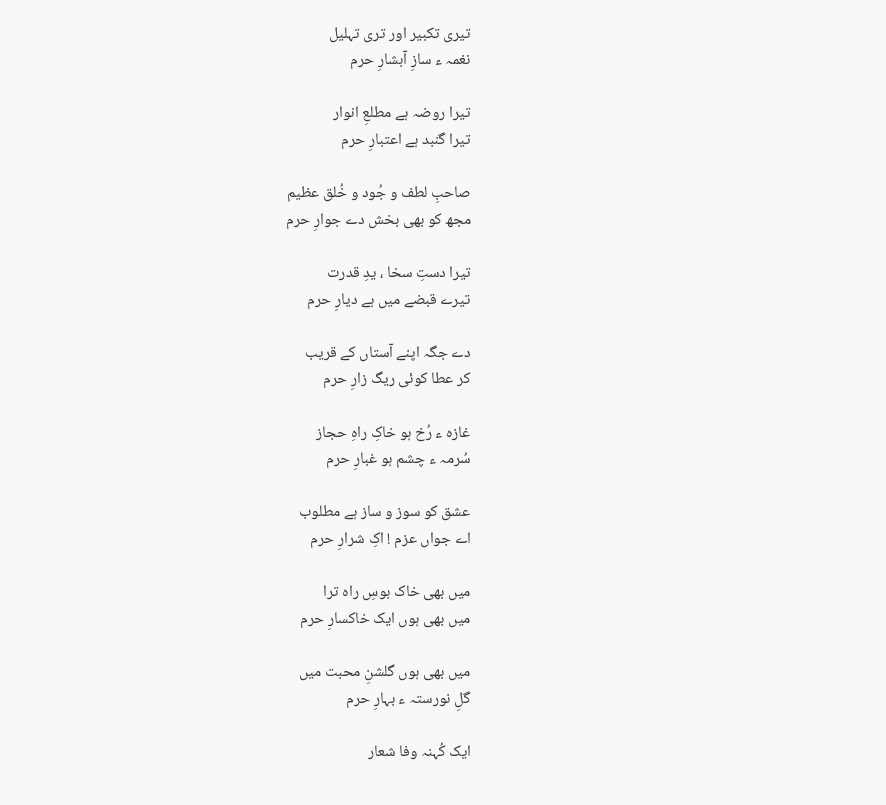تیری تکبیر اور تری تہلیل
نغمہ ء سازِ آبشارِ حرم

تیرا روضہ ہے مطلعِ انوار
تیرا گنبد ہے اعتبارِ حرم

صاحبِ لطف و جُود و خُلق عظیم
مجھ کو بھی بخش دے جوارِ حرم

تیرا دستِ سخا ، یدِ قدرت
تیرے قبضے میں ہے دیارِ حرم

دے جگہ اپنے آستاں کے قریب
کر عطا کوئی ریگ زارِ حرم

غازہ ء رُخ ہو خاکِ راہِ حجاز
سُرمہ ء چشم ہو غبارِ حرم

عشق کو سوز و ساز ہے مطلوب
اے جواں عزم ! اکِ شرارِ حرم

میں بھی خاک بوسِ راہ ترا
میں بھی ہوں ایک خاکسارِ حرم

میں بھی ہوں گلشنِ محبت میں
گلِ نورستہ ء بہارِ حرم

ایک کُہنہ وفا شعار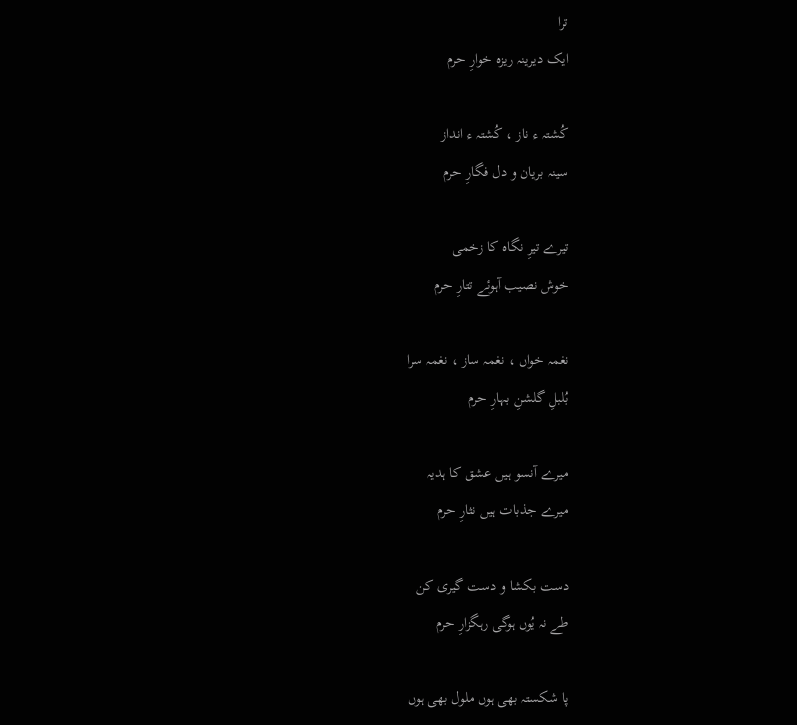ترا
ایک دیرینہ ریزہ خوارِ حرم

کُشتہ ء ناز ، کُشتہ ء انداز
سینہ بریان و دل فگارِ حرم

تیرے تیرِ نگاہ کا زخمی
خوش نصیب آہوئے تتارِ حرم

نغمہ خواں ، نغمہ ساز ، نغمہ سرا
بُلبلِ گلشنِ بہارِ حرم

میرے آنسو ہیں عشق کا ہدیہ
میرے جذبات ہیں نثارِ حرم

دست بکشا و دست گیری کن
طے نہ یُوں ہوگی رہگزارِ حرم

پا شکستہ بھی ہوں ملول بھی ہوں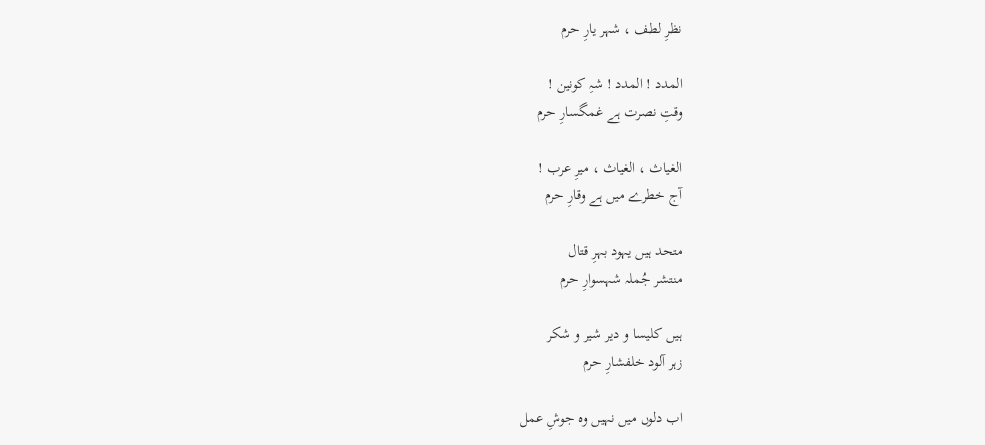نظرِ لطف ، شہر یارِ حرم

المدد ! المدد ! شہِ کونین !
وقتِ نصرت ہے غمگسارِ حرم

الغیاث ، الغیاث ، میرِ عرب !
آج خطرے میں ہے وقارِ حرم

متحد ہیں یہود بہرِ قتال
منتشر جُملہ شہسوارِ حرم

ہیں کلیسا و دیر شیر و شکر
زہر آلود خلفشارِ حرم

اب دلوں میں نہیں وہ جوشِ عمل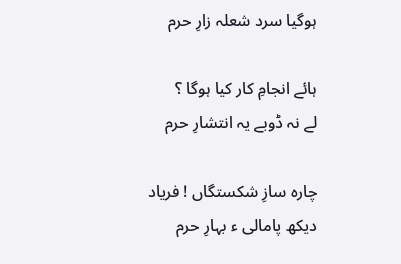ہوگیا سرد شعلہ زارِ حرم

ہائے انجامِ کار کیا ہوگا ؟
لے نہ ڈوبے یہ انتشارِ حرم

چارہ سازِ شکستگاں ! فریاد
دیکھ پامالی ء بہارِ حرم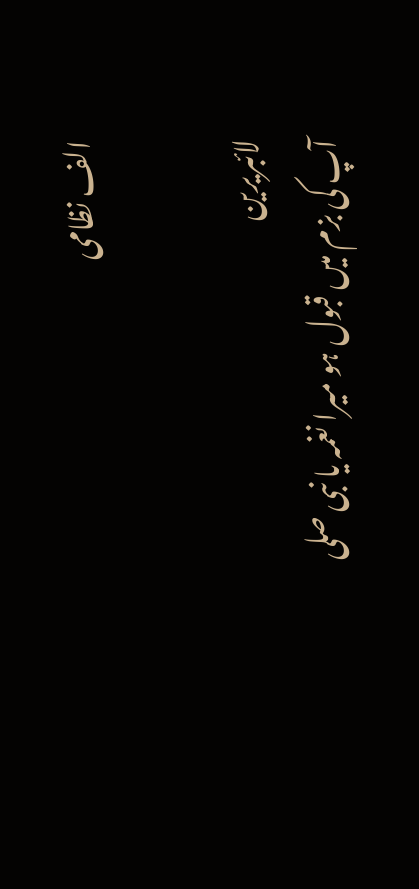الف نظامی

لائبریرین
آپ کی بزم میں قبول ہو میرا نغمہ یا نبی صلى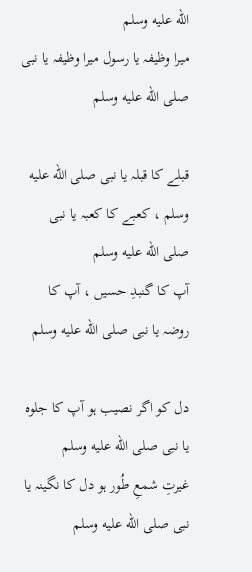الله عليه وسلم
میرا وظیفہ یا رسول میرا وظیفہ یا نبی صلى الله عليه وسلم

قبلے کا قبلہ یا نبی صلى الله عليه وسلم ، کعبے کا کعبہ یا نبی صلى الله عليه وسلم
آپ کا گنبدِ حسیں ، آپ کا روضہ یا نبی صلى الله عليه وسلم

دل کو اگر نصیب ہو آپ کا جلوہ یا نبی صلى الله عليه وسلم
غیرتِ شمعِ طُور ہو دل کا نگینہ یا نبی صلى الله عليه وسلم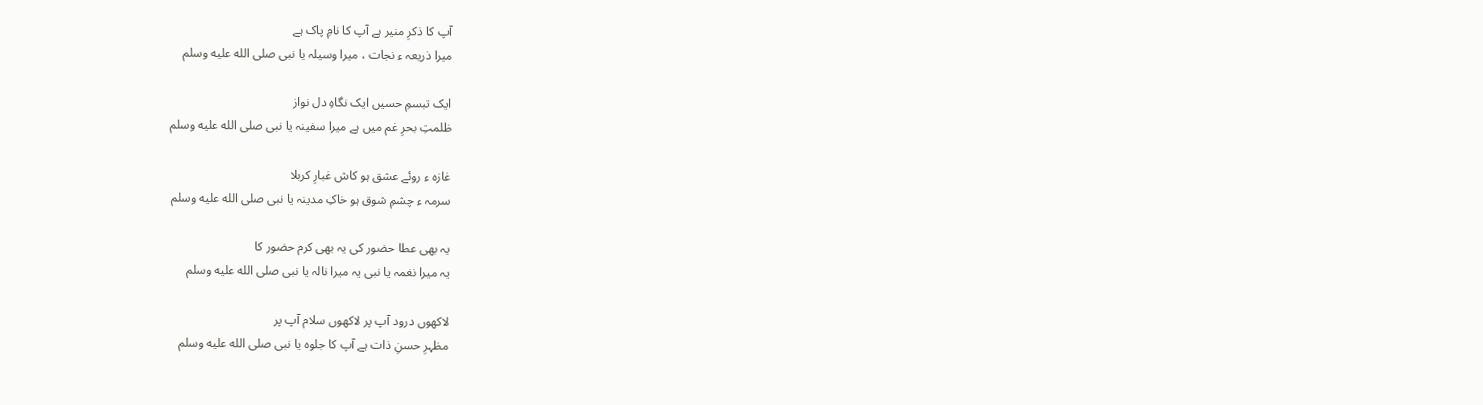آپ کا ذکرِ منیر ہے آپ کا نامِ پاک ہے
میرا ذریعہ ء نجات ، میرا وسیلہ یا نبی صلى الله عليه وسلم

ایک تبسمِ حسیں ایک نگاہِ دل نواز
ظلمتِ بحرِ غم میں ہے میرا سفینہ یا نبی صلى الله عليه وسلم

غازہ ء روئے عشق ہو کاش غبارِ کربلا
سرمہ ء چشمِ شوق ہو خاکِ مدینہ یا نبی صلى الله عليه وسلم

یہ بھی عطا حضور کی یہ بھی کرم حضور کا
یہ میرا نغمہ یا نبی یہ میرا نالہ یا نبی صلى الله عليه وسلم

لاکھوں درود آپ پر لاکھوں سلام آپ پر
مظہرِ حسنِ ذات ہے آپ کا جلوہ یا نبی صلى الله عليه وسلم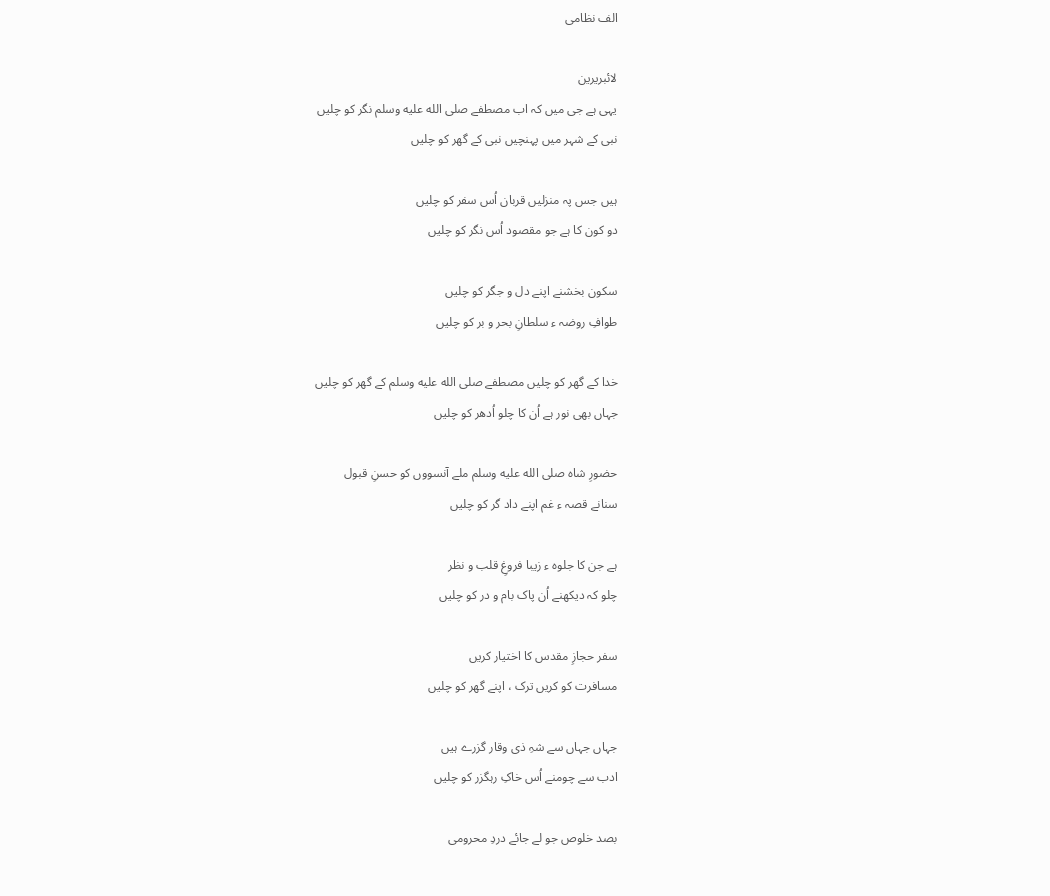الف نظامی

لائبریرین
یہی ہے جی میں کہ اب مصطفے صلى الله عليه وسلم نگر کو چلیں
نبی کے شہر میں پہنچیں نبی کے گھر کو چلیں

ہیں جس پہ منزلیں قربان اُس سفر کو چلیں
دو کون کا ہے جو مقصود اُس نگر کو چلیں

سکون بخشنے اپنے دل و جگر کو چلیں
طوافِ روضہ ء سلطانِ بحر و بر کو چلیں

خدا کے گھر کو چلیں مصطفے صلى الله عليه وسلم کے گھر کو چلیں
جہاں بھی نور ہے اُن کا چلو اُدھر کو چلیں

حضورِ شاہ صلى الله عليه وسلم ملے آنسووں کو حسنِ قبول
سنانے قصہ ء غم اپنے داد گر کو چلیں

ہے جن کا جلوہ ء زیبا فروغِ قلب و نظر
چلو کہ دیکھنے اُن پاک بام و در کو چلیں

سفر حجازِ مقدس کا اختیار کریں
مسافرت کو کریں ترک ، اپنے گھر کو چلیں

جہاں جہاں سے شہِ ذی وقار گزرے ہیں
ادب سے چومنے اُس خاکِ رہگزر کو چلیں

بصد خلوص جو لے جائے دردِ محرومی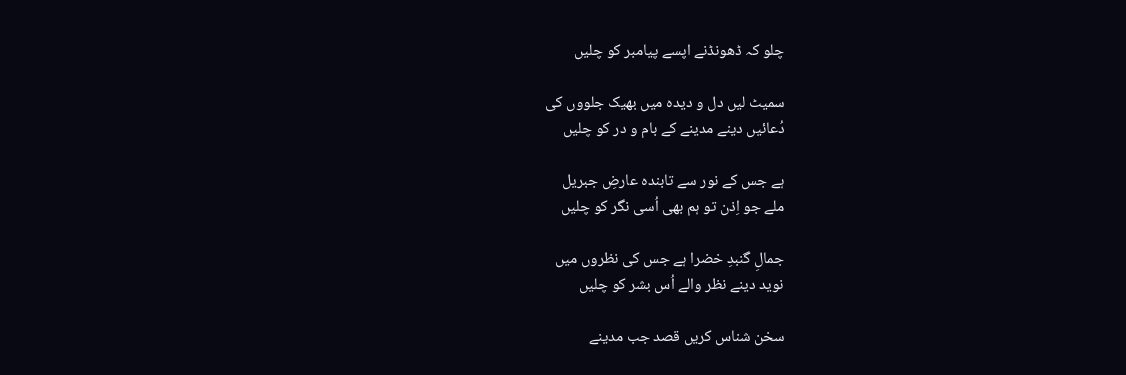چلو کہ ڈھونڈنے اپسے پیامبر کو چلیں

سمیٹ لیں دل و دیدہ میں بھیک جلووں کی
دُعائیں دینے مدینے کے بام و در کو چلیں

ہے جس کے نور سے تابندہ عارضِ جبریل
ملے جو اِذن تو ہم بھی اُسی نگر کو چلیں

جمالِ گنبدِ خضرا ہے جس کی نظروں میں
نوید دینے نظر والے اُس بشر کو چلیں

سخن شناس کریں قصد جب مدینے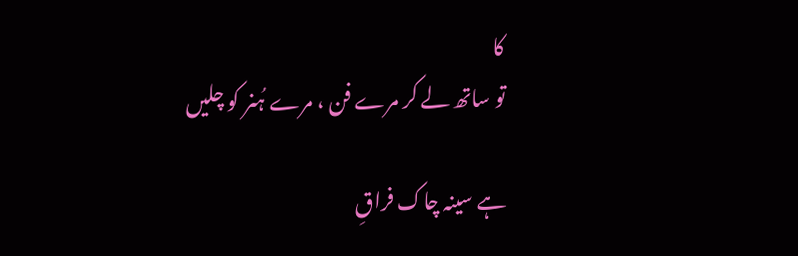کا
تو ساتھ لے کر مرے فن ، مرے ہُنر کو چلیں

ہے سینہ چاک فراقِ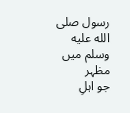رسول صلى الله عليه وسلم میں مظہر
جو اہلِ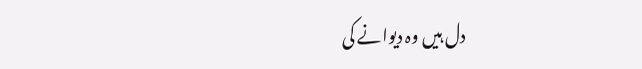دل ہیں وہ دیوانے کی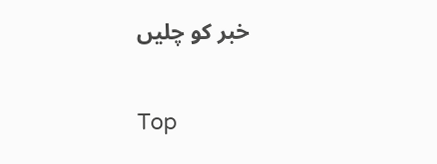خبر کو چلیں

Top